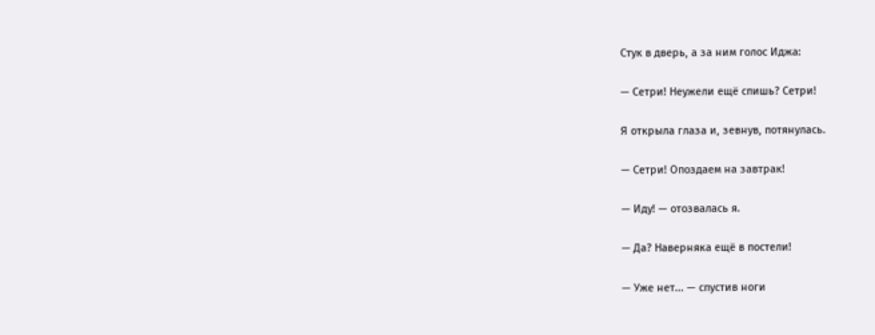Стук в дверь, а за ним голос Иджа:

— Сетри! Неужели ещё спишь? Сетри!

Я открыла глаза и, зевнув, потянулась.

— Сетри! Опоздаем на завтрак!

— Иду! — отозвалась я.

— Да? Наверняка ещё в постели!

— Уже нет... — спустив ноги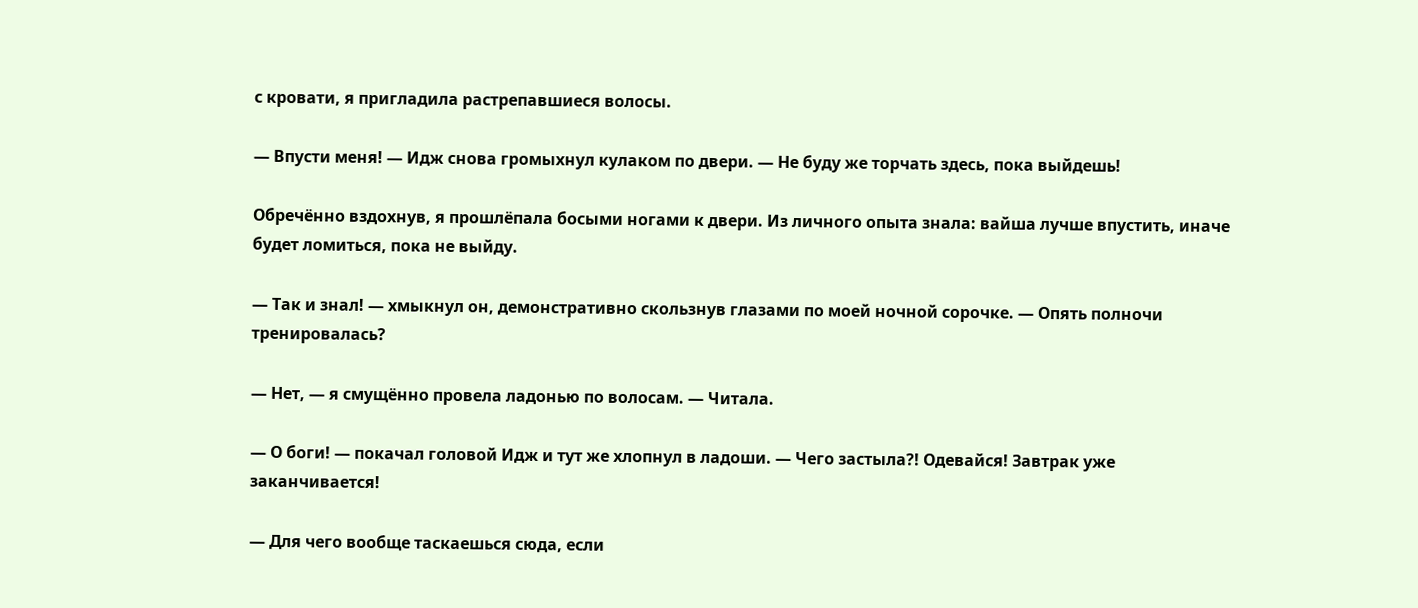с кровати, я пригладила растрепавшиеся волосы.

— Впусти меня! — Идж снова громыхнул кулаком по двери. — Не буду же торчать здесь, пока выйдешь!

Обречённо вздохнув, я прошлёпала босыми ногами к двери. Из личного опыта знала: вайша лучше впустить, иначе будет ломиться, пока не выйду.

— Так и знал! — хмыкнул он, демонстративно скользнув глазами по моей ночной сорочке. — Опять полночи тренировалась?

— Нет, — я смущённо провела ладонью по волосам. — Читала.

— О боги! — покачал головой Идж и тут же хлопнул в ладоши. — Чего застыла?! Одевайся! Завтрак уже заканчивается!

— Для чего вообще таскаешься сюда, если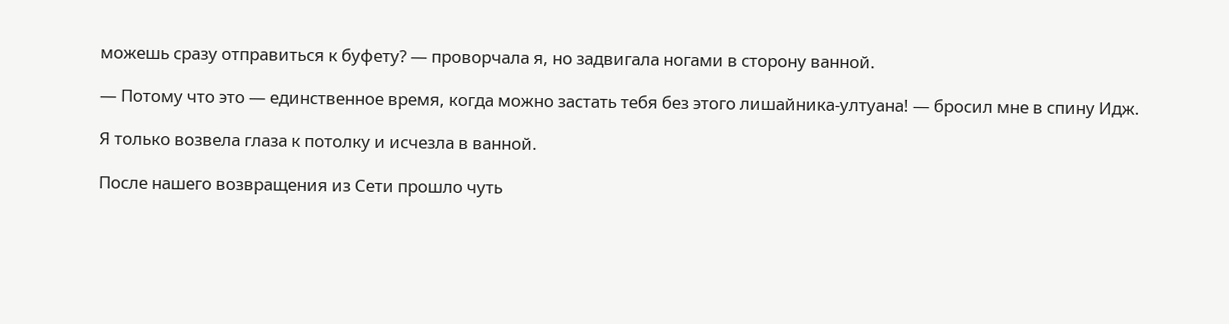можешь сразу отправиться к буфету? — проворчала я, но задвигала ногами в сторону ванной.

— Потому что это — единственное время, когда можно застать тебя без этого лишайника-ултуана! — бросил мне в спину Идж.

Я только возвела глаза к потолку и исчезла в ванной.

После нашего возвращения из Сети прошло чуть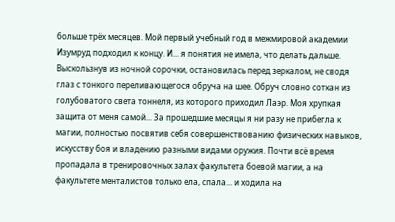больше трёх месяцев. Мой первый учебный год в межмировой академии Изумруд подходил к концу. И... я понятия не имела, что делать дальше. Выскользнув из ночной сорочки, остановилась перед зеркалом, не сводя глаз с тонкого переливающегося обруча на шее. Обруч словно соткан из голубоватого света тоннеля, из которого приходил Лаэр. Моя хрупкая защита от меня самой... За прошедшие месяцы я ни разу не прибегла к магии, полностью посвятив себя совершенствованию физических навыков, искусству боя и владению разными видами оружия. Почти всё время пропадала в тренировочных залах факультета боевой магии, а на факультете менталистов только ела, спала... и ходила на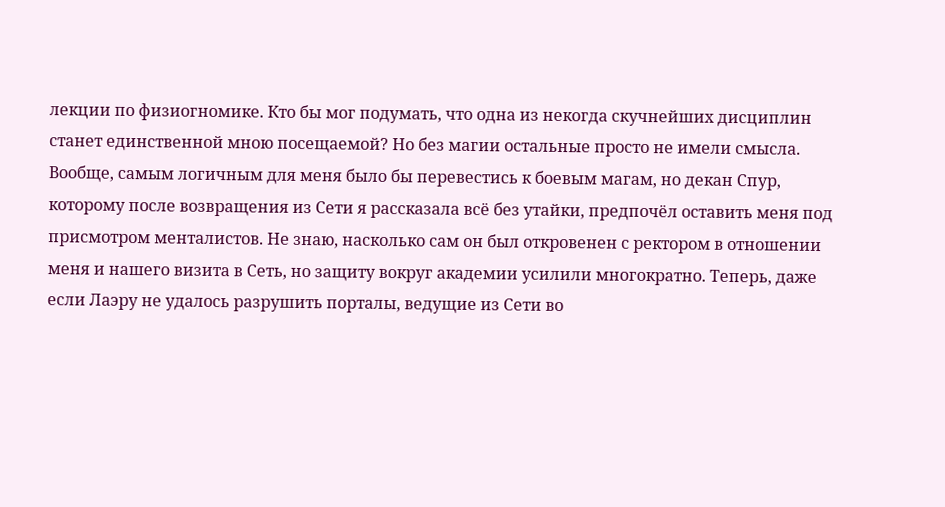лекции по физиогномике. Кто бы мог подумать, что одна из некогда скучнейших дисциплин станет единственной мною посещаемой? Но без магии остальные просто не имели смысла. Вообще, самым логичным для меня было бы перевестись к боевым магам, но декан Спур, которому после возвращения из Сети я рассказала всё без утайки, предпочёл оставить меня под присмотром менталистов. Не знаю, насколько сам он был откровенен с ректором в отношении меня и нашего визита в Сеть, но защиту вокруг академии усилили многократно. Теперь, даже если Лаэру не удалось разрушить порталы, ведущие из Сети во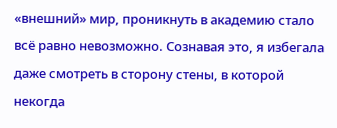«внешний» мир, проникнуть в академию стало всё равно невозможно. Сознавая это, я избегала даже смотреть в сторону стены, в которой некогда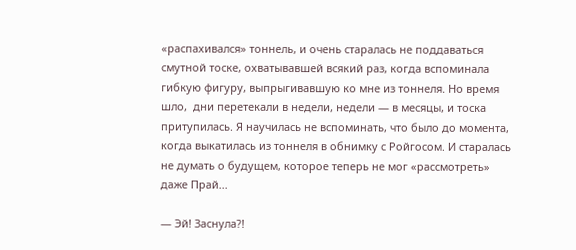«распахивался» тоннель, и очень старалась не поддаваться смутной тоске, охватывавшей всякий раз, когда вспоминала гибкую фигуру, выпрыгивавшую ко мне из тоннеля. Но время шло,  дни перетекали в недели, недели — в месяцы, и тоска притупилась. Я научилась не вспоминать, что было до момента, когда выкатилась из тоннеля в обнимку с Ройгосом. И старалась не думать о будущем, которое теперь не мог «рассмотреть» даже Прай...

— Эй! Заснула?!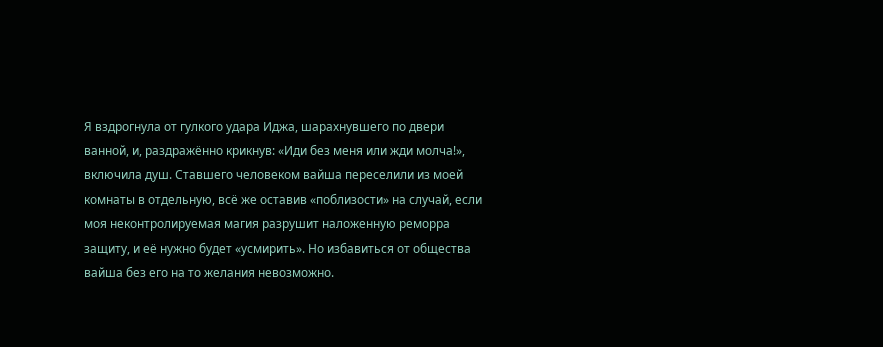Я вздрогнула от гулкого удара Иджа, шарахнувшего по двери ванной, и, раздражённо крикнув: «Иди без меня или жди молча!», включила душ. Ставшего человеком вайша переселили из моей комнаты в отдельную, всё же оставив «поблизости» на случай, если моя неконтролируемая магия разрушит наложенную реморра защиту, и её нужно будет «усмирить». Но избавиться от общества вайша без его на то желания невозможно.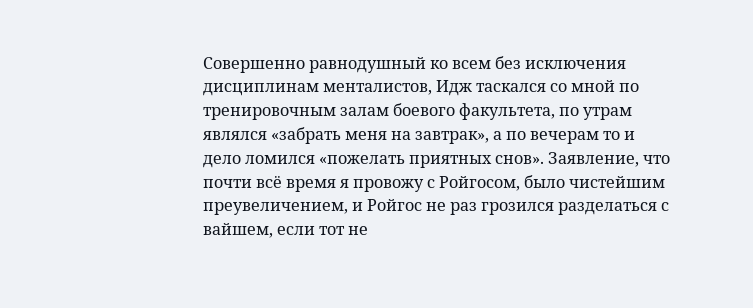Совершенно равнодушный ко всем без исключения дисциплинам менталистов, Идж таскался со мной по тренировочным залам боевого факультета, по утрам являлся «забрать меня на завтрак», а по вечерам то и дело ломился «пожелать приятных снов». Заявление, что почти всё время я провожу с Ройгосом, было чистейшим преувеличением, и Ройгос не раз грозился разделаться с вайшем, если тот не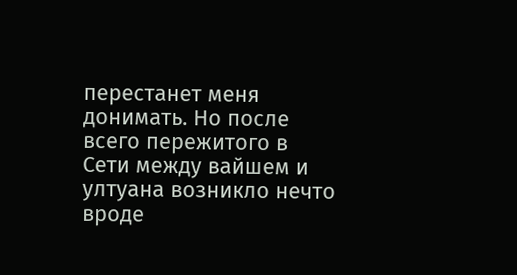перестанет меня донимать. Но после всего пережитого в Сети между вайшем и ултуана возникло нечто вроде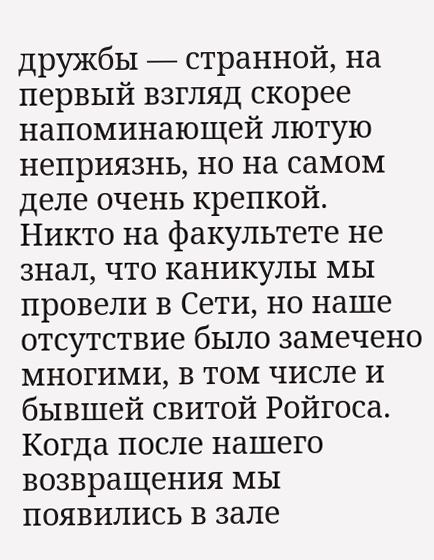дружбы — странной, на первый взгляд скорее напоминающей лютую неприязнь, но на самом деле очень крепкой. Никто на факультете не знал, что каникулы мы провели в Сети, но наше отсутствие было замечено многими, в том числе и бывшей свитой Ройгоса. Когда после нашего возвращения мы появились в зале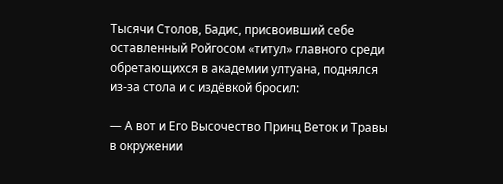Тысячи Столов, Бадис, присвоивший себе оставленный Ройгосом «титул» главного среди обретающихся в академии ултуана, поднялся из-за стола и с издёвкой бросил:

— А вот и Его Высочество Принц Веток и Травы в окружении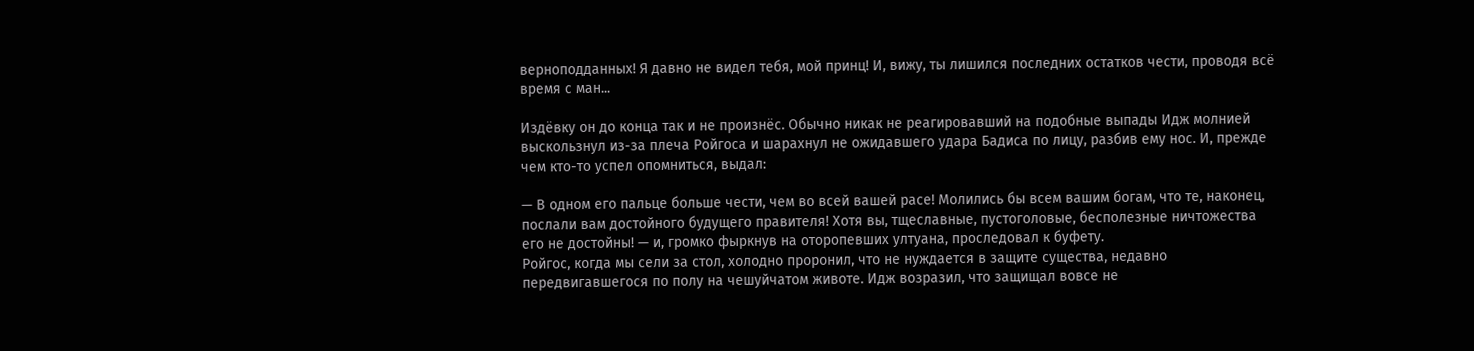верноподданных! Я давно не видел тебя, мой принц! И, вижу, ты лишился последних остатков чести, проводя всё время с ман...

Издёвку он до конца так и не произнёс. Обычно никак не реагировавший на подобные выпады Идж молнией выскользнул из-за плеча Ройгоса и шарахнул не ожидавшего удара Бадиса по лицу, разбив ему нос. И, прежде чем кто-то успел опомниться, выдал:

— В одном его пальце больше чести, чем во всей вашей расе! Молились бы всем вашим богам, что те, наконец, послали вам достойного будущего правителя! Хотя вы, тщеславные, пустоголовые, бесполезные ничтожества его не достойны! — и, громко фыркнув на оторопевших ултуана, проследовал к буфету.
Ройгос, когда мы сели за стол, холодно проронил, что не нуждается в защите существа, недавно передвигавшегося по полу на чешуйчатом животе. Идж возразил, что защищал вовсе не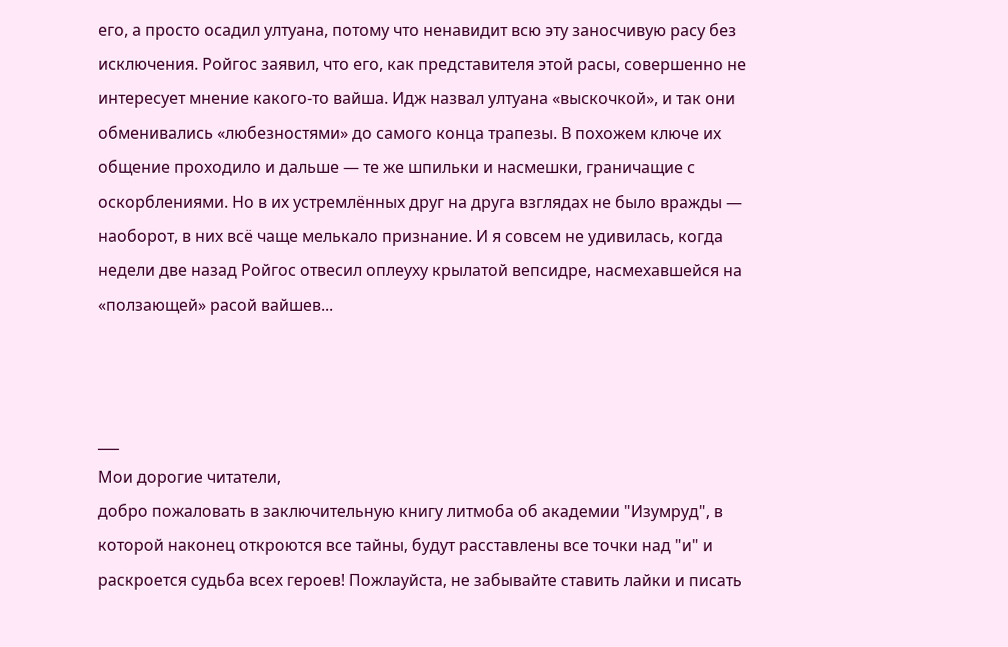его, а просто осадил ултуана, потому что ненавидит всю эту заносчивую расу без исключения. Ройгос заявил, что его, как представителя этой расы, совершенно не интересует мнение какого-то вайша. Идж назвал ултуана «выскочкой», и так они обменивались «любезностями» до самого конца трапезы. В похожем ключе их общение проходило и дальше — те же шпильки и насмешки, граничащие с оскорблениями. Но в их устремлённых друг на друга взглядах не было вражды — наоборот, в них всё чаще мелькало признание. И я совсем не удивилась, когда недели две назад Ройгос отвесил оплеуху крылатой вепсидре, насмехавшейся на «ползающей» расой вайшев...



___
Мои дорогие читатели,
добро пожаловать в заключительную книгу литмоба об академии "Изумруд", в которой наконец откроются все тайны, будут расставлены все точки над "и" и раскроется судьба всех героев! Пожлауйста, не забывайте ставить лайки и писать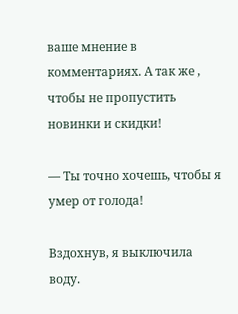ваше мнение в комментариях. А так же , чтобы не пропустить новинки и скидки!

— Ты точно хочешь, чтобы я умер от голода!

Вздохнув, я выключила воду.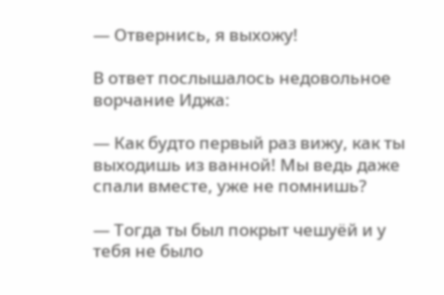— Отвернись, я выхожу!

В ответ послышалось недовольное ворчание Иджа:

— Как будто первый раз вижу, как ты выходишь из ванной! Мы ведь даже спали вместе, уже не помнишь?

— Тогда ты был покрыт чешуёй и у тебя не было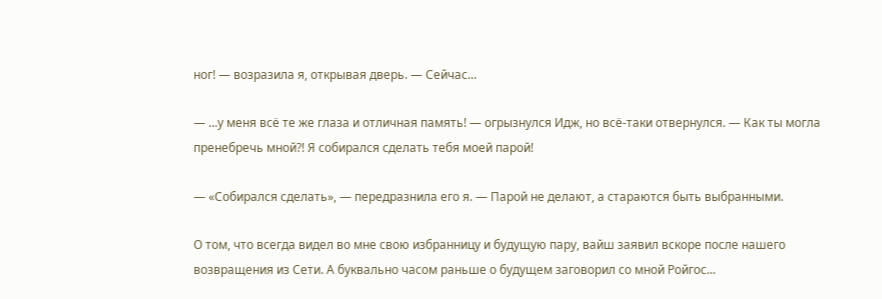ног! — возразила я, открывая дверь. — Сейчас...

— ...у меня всё те же глаза и отличная память! — огрызнулся Идж, но всё-таки отвернулся. — Как ты могла пренебречь мной?! Я собирался сделать тебя моей парой!

— «Собирался сделать», — передразнила его я. — Парой не делают, а стараются быть выбранными.

О том, что всегда видел во мне свою избранницу и будущую пару, вайш заявил вскоре после нашего возвращения из Сети. А буквально часом раньше о будущем заговорил со мной Ройгос...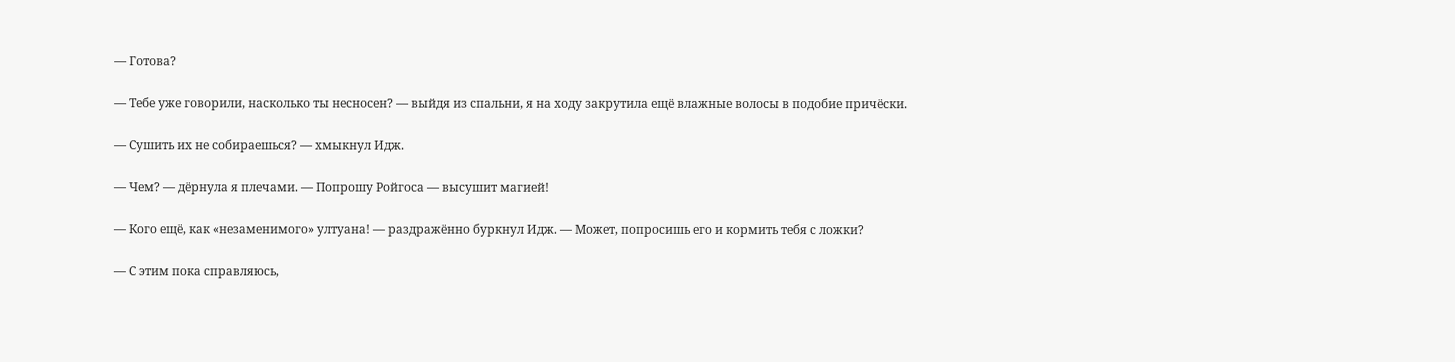— Готова?

— Тебе уже говорили, насколько ты несносен? — выйдя из спальни, я на ходу закрутила ещё влажные волосы в подобие причёски.

— Сушить их не собираешься? — хмыкнул Идж.

— Чем? — дёрнула я плечами. — Попрошу Ройгоса — высушит магией!

— Кого ещё, как «незаменимого» ултуана! — раздражённо буркнул Идж. — Может, попросишь его и кормить тебя с ложки?

— С этим пока справляюсь,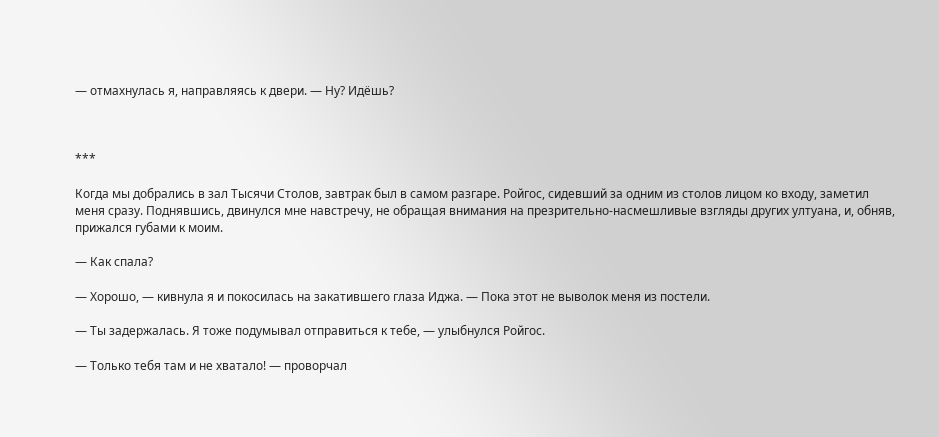— отмахнулась я, направляясь к двери. — Ну? Идёшь?



***

Когда мы добрались в зал Тысячи Столов, завтрак был в самом разгаре. Ройгос, сидевший за одним из столов лицом ко входу, заметил меня сразу. Поднявшись, двинулся мне навстречу, не обращая внимания на презрительно-насмешливые взгляды других ултуана, и, обняв, прижался губами к моим.

— Как спала?

— Хорошо, — кивнула я и покосилась на закатившего глаза Иджа. — Пока этот не выволок меня из постели.

— Ты задержалась. Я тоже подумывал отправиться к тебе, — улыбнулся Ройгос.

— Только тебя там и не хватало! — проворчал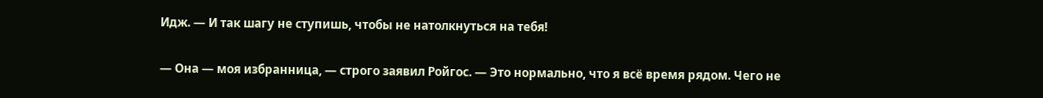Идж. — И так шагу не ступишь, чтобы не натолкнуться на тебя!

— Она — моя избранница, — строго заявил Ройгос. — Это нормально, что я всё время рядом. Чего не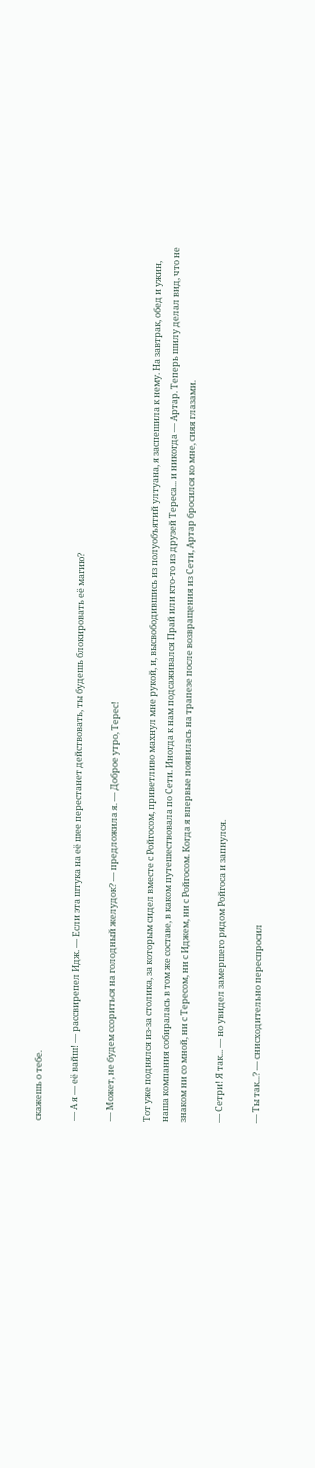скажешь о тебе.

— А я — её вайш! — рассвирепел Идж. — Если эта штука на её шее перестанет действовать, ты будешь блокировать её магию?

— Может, не будем ссориться на голодный желудок? — предложила я. — Доброе утро, Терес!

Тот уже поднялся из-за столика, за которым сидел вместе с Ройгосом, приветливо махнул мне рукой, и, высвободившись из полуобъятий ултуана, я заспешила к нему. На завтрак, обед и ужин, наша компания собиралась в том же составе, в каком путешествовала по Сети. Иногда к нам подсаживался Прай или кто-то из друзей Тереса... и никогда — Артар. Теперь шилу делал вид, что не знаком ни со мной, ни с Тересом, ни с Иджем, ни с Ройгосом. Когда я впервые появилась на трапезе после возвращения из Сети, Артар бросился ко мне, сияя глазами.

— Сетри! Я так... — но увидел замершего рядом Ройгоса и запнулся.

— Ты так...? — снисходительно переспросил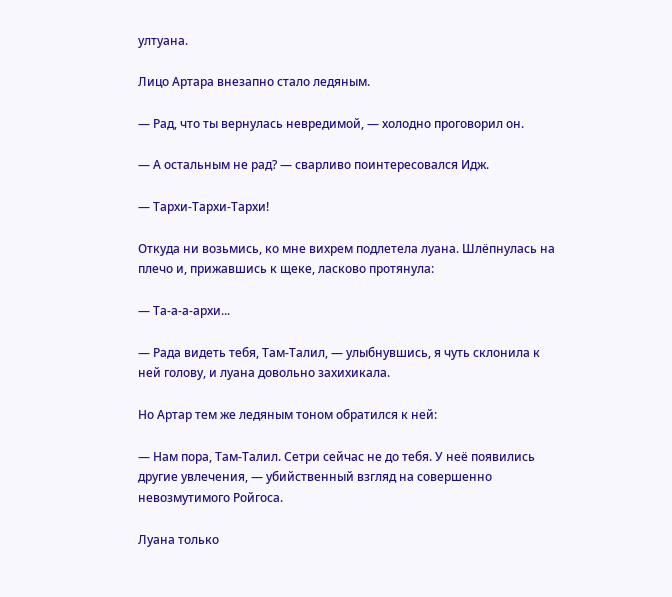ултуана.

Лицо Артара внезапно стало ледяным.

— Рад, что ты вернулась невредимой, — холодно проговорил он.

— А остальным не рад? — сварливо поинтересовался Идж.

— Тархи-Тархи-Тархи!

Откуда ни возьмись, ко мне вихрем подлетела луана. Шлёпнулась на плечо и, прижавшись к щеке, ласково протянула:

— Та-а-а-архи...

— Рада видеть тебя, Там-Талил, — улыбнувшись, я чуть склонила к ней голову, и луана довольно захихикала.

Но Артар тем же ледяным тоном обратился к ней:

— Нам пора, Там-Талил. Сетри сейчас не до тебя. У неё появились другие увлечения, — убийственный взгляд на совершенно невозмутимого Ройгоса.

Луана только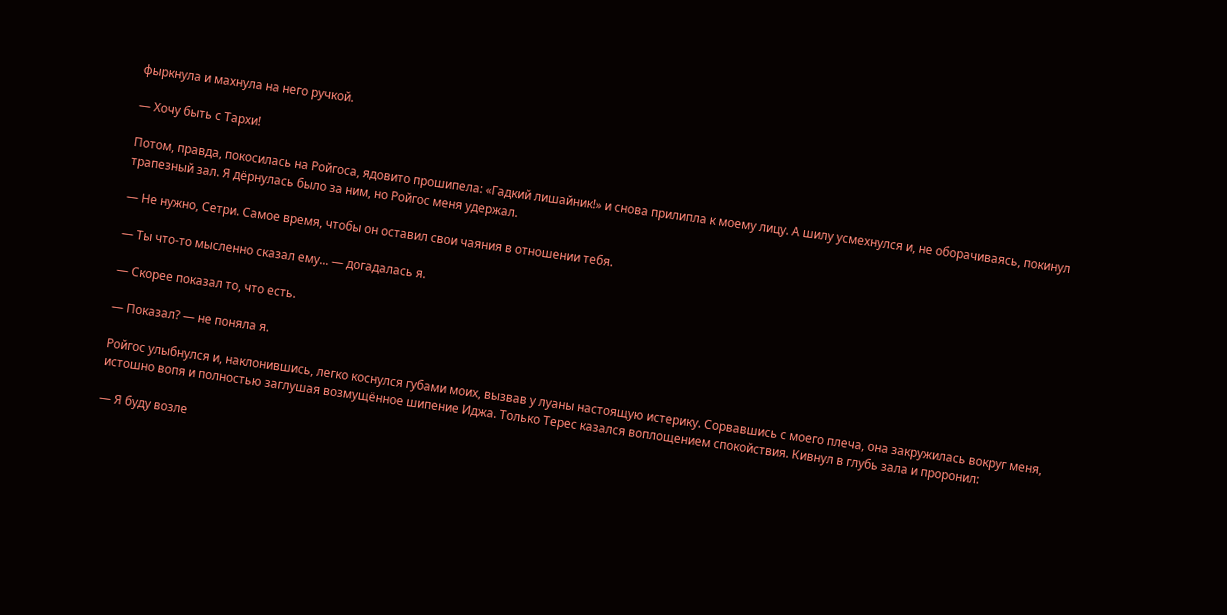фыркнула и махнула на него ручкой.

— Хочу быть с Тархи!

Потом, правда, покосилась на Ройгоса, ядовито прошипела: «Гадкий лишайник!» и снова прилипла к моему лицу. А шилу усмехнулся и, не оборачиваясь, покинул трапезный зал. Я дёрнулась было за ним, но Ройгос меня удержал.

— Не нужно, Сетри. Самое время, чтобы он оставил свои чаяния в отношении тебя.

— Ты что-то мысленно сказал ему... — догадалась я.

— Скорее показал то, что есть.

— Показал? — не поняла я.

Ройгос улыбнулся и, наклонившись, легко коснулся губами моих, вызвав у луаны настоящую истерику. Сорвавшись с моего плеча, она закружилась вокруг меня, истошно вопя и полностью заглушая возмущённое шипение Иджа. Только Терес казался воплощением спокойствия. Кивнул в глубь зала и проронил:

— Я буду возле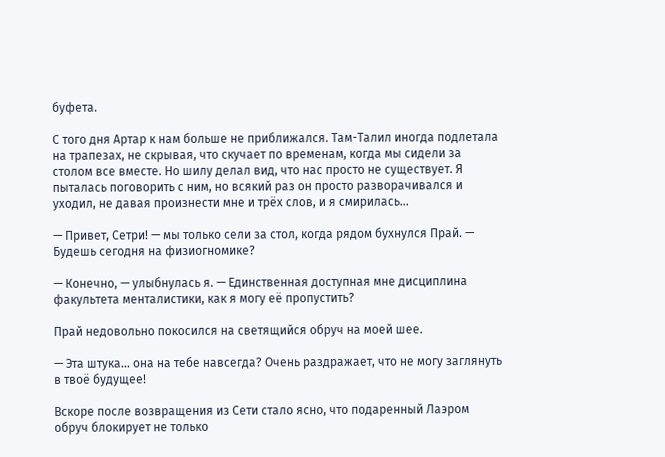буфета.

С того дня Артар к нам больше не приближался. Там-Талил иногда подлетала на трапезах, не скрывая, что скучает по временам, когда мы сидели за столом все вместе. Но шилу делал вид, что нас просто не существует. Я пыталась поговорить с ним, но всякий раз он просто разворачивался и уходил, не давая произнести мне и трёх слов, и я смирилась…

— Привет, Сетри! — мы только сели за стол, когда рядом бухнулся Прай. — Будешь сегодня на физиогномике?

— Конечно, — улыбнулась я. — Единственная доступная мне дисциплина факультета менталистики, как я могу её пропустить?

Прай недовольно покосился на светящийся обруч на моей шее.

— Эта штука... она на тебе навсегда? Очень раздражает, что не могу заглянуть в твоё будущее!

Вскоре после возвращения из Сети стало ясно, что подаренный Лаэром обруч блокирует не только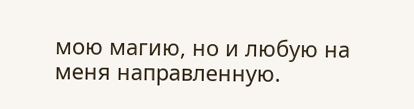мою магию, но и любую на меня направленную.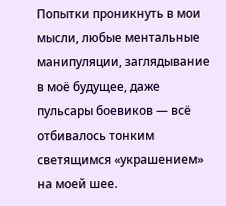Попытки проникнуть в мои мысли, любые ментальные манипуляции, заглядывание в моё будущее, даже пульсары боевиков — всё отбивалось тонким светящимся «украшением» на моей шее.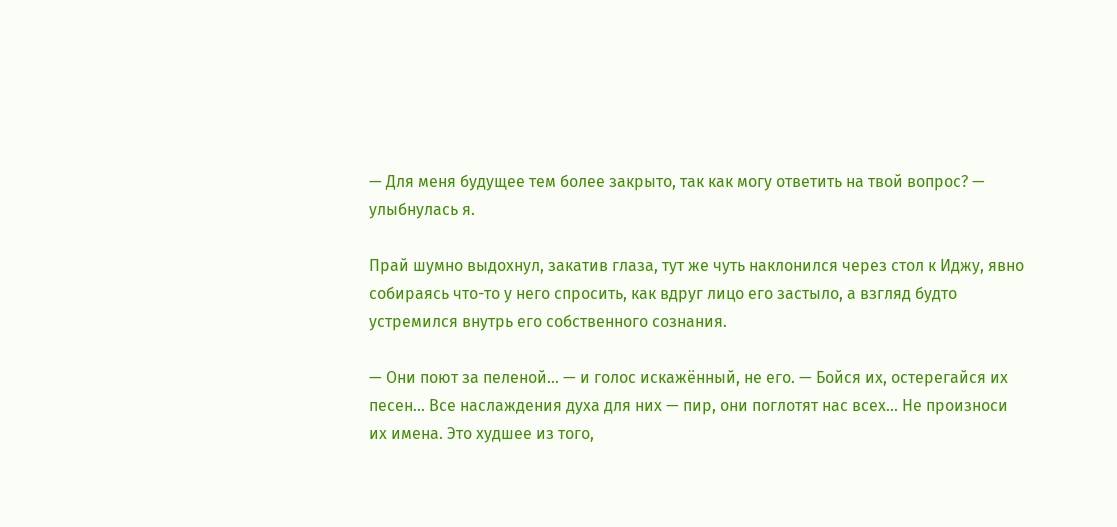— Для меня будущее тем более закрыто, так как могу ответить на твой вопрос? — улыбнулась я.

Прай шумно выдохнул, закатив глаза, тут же чуть наклонился через стол к Иджу, явно собираясь что-то у него спросить, как вдруг лицо его застыло, а взгляд будто устремился внутрь его собственного сознания.

— Они поют за пеленой... — и голос искажённый, не его. — Бойся их, остерегайся их песен... Все наслаждения духа для них — пир, они поглотят нас всех... Не произноси их имена. Это худшее из того,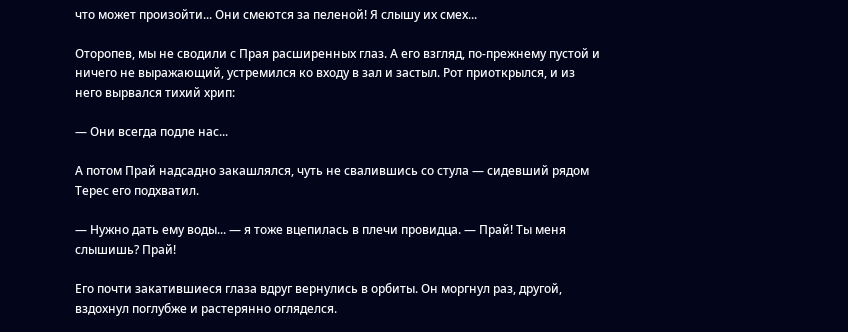что может произойти... Они смеются за пеленой! Я слышу их смех...

Оторопев, мы не сводили с Прая расширенных глаз. А его взгляд, по-прежнему пустой и ничего не выражающий, устремился ко входу в зал и застыл. Рот приоткрылся, и из него вырвался тихий хрип:

— Они всегда подле нас...

А потом Прай надсадно закашлялся, чуть не свалившись со стула — сидевший рядом Терес его подхватил.

— Нужно дать ему воды... — я тоже вцепилась в плечи провидца. — Прай! Ты меня слышишь? Прай!

Его почти закатившиеся глаза вдруг вернулись в орбиты. Он моргнул раз, другой, вздохнул поглубже и растерянно огляделся.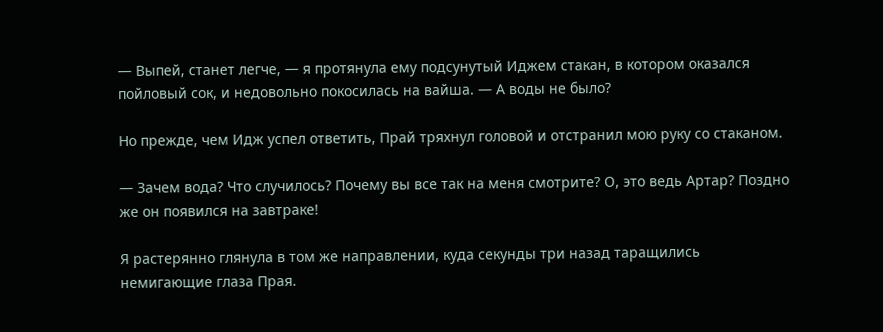— Выпей, станет легче, — я протянула ему подсунутый Иджем стакан, в котором оказался пойловый сок, и недовольно покосилась на вайша. — А воды не было?

Но прежде, чем Идж успел ответить, Прай тряхнул головой и отстранил мою руку со стаканом.

— Зачем вода? Что случилось? Почему вы все так на меня смотрите? О, это ведь Артар? Поздно же он появился на завтраке!

Я растерянно глянула в том же направлении, куда секунды три назад таращились немигающие глаза Прая.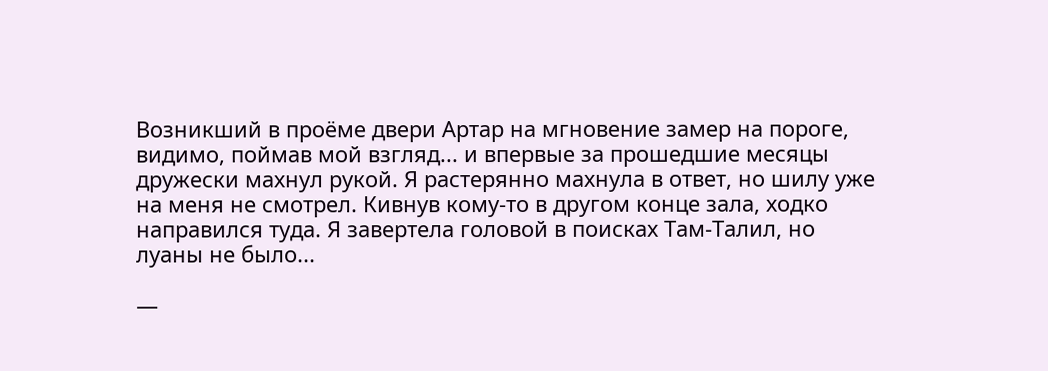Возникший в проёме двери Артар на мгновение замер на пороге, видимо, поймав мой взгляд... и впервые за прошедшие месяцы дружески махнул рукой. Я растерянно махнула в ответ, но шилу уже на меня не смотрел. Кивнув кому-то в другом конце зала, ходко направился туда. Я завертела головой в поисках Там-Талил, но луаны не было...

—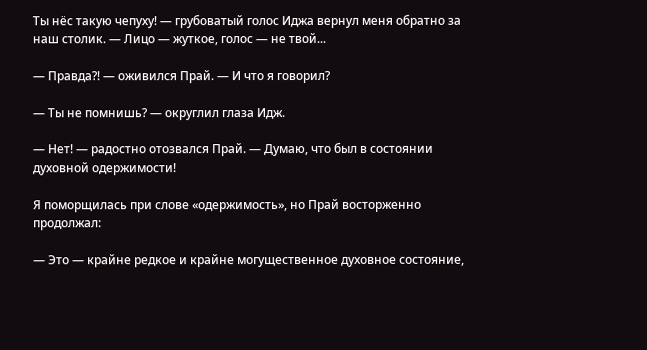Ты нёс такую чепуху! — грубоватый голос Иджа вернул меня обратно за наш столик. — Лицо — жуткое, голос — не твой...

— Правда?! — оживился Прай. — И что я говорил?

— Ты не помнишь? — округлил глаза Идж.

— Нет! — радостно отозвался Прай. — Думаю, что был в состоянии духовной одержимости!

Я поморщилась при слове «одержимость», но Прай восторженно продолжал:

— Это — крайне редкое и крайне могущественное духовное состояние,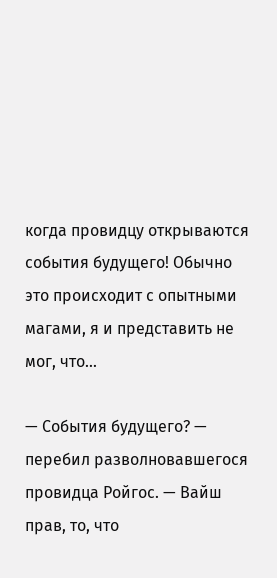когда провидцу открываются события будущего! Обычно это происходит с опытными магами, я и представить не мог, что...

— События будущего? — перебил разволновавшегося провидца Ройгос. — Вайш прав, то, что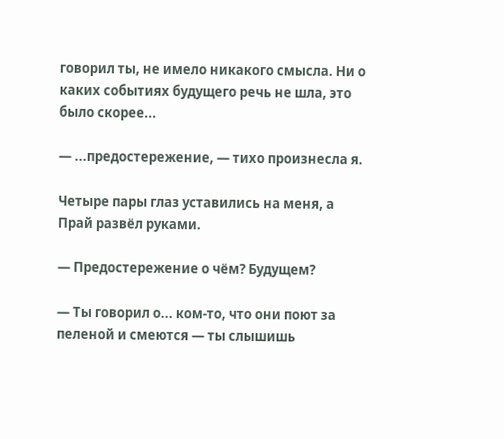говорил ты, не имело никакого смысла. Ни о каких событиях будущего речь не шла, это было скорее...

— ...предостережение, — тихо произнесла я.

Четыре пары глаз уставились на меня, а Прай развёл руками.

— Предостережение о чём? Будущем?

— Ты говорил о... ком-то, что они поют за пеленой и смеются — ты слышишь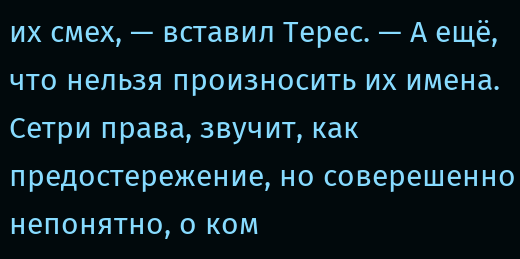их смех, — вставил Терес. — А ещё, что нельзя произносить их имена. Сетри права, звучит, как предостережение, но соверешенно непонятно, о ком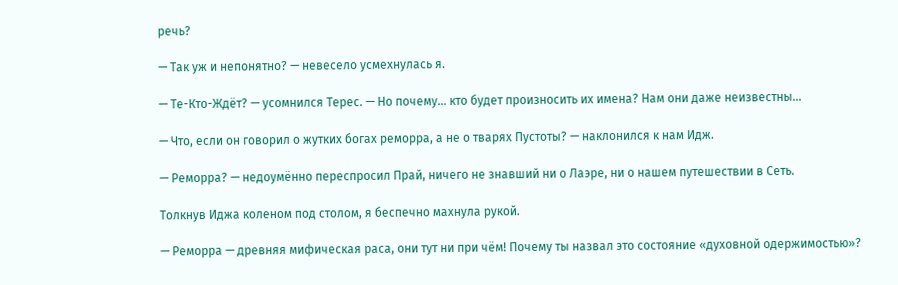речь?

— Так уж и непонятно? — невесело усмехнулась я.

— Те-Кто-Ждёт? — усомнился Терес. — Но почему... кто будет произносить их имена? Нам они даже неизвестны...

— Что, если он говорил о жутких богах реморра, а не о тварях Пустоты? — наклонился к нам Идж.

— Реморра? — недоумённо переспросил Прай, ничего не знавший ни о Лаэре, ни о нашем путешествии в Сеть.

Толкнув Иджа коленом под столом, я беспечно махнула рукой.

— Реморра — древняя мифическая раса, они тут ни при чём! Почему ты назвал это состояние «духовной одержимостью»?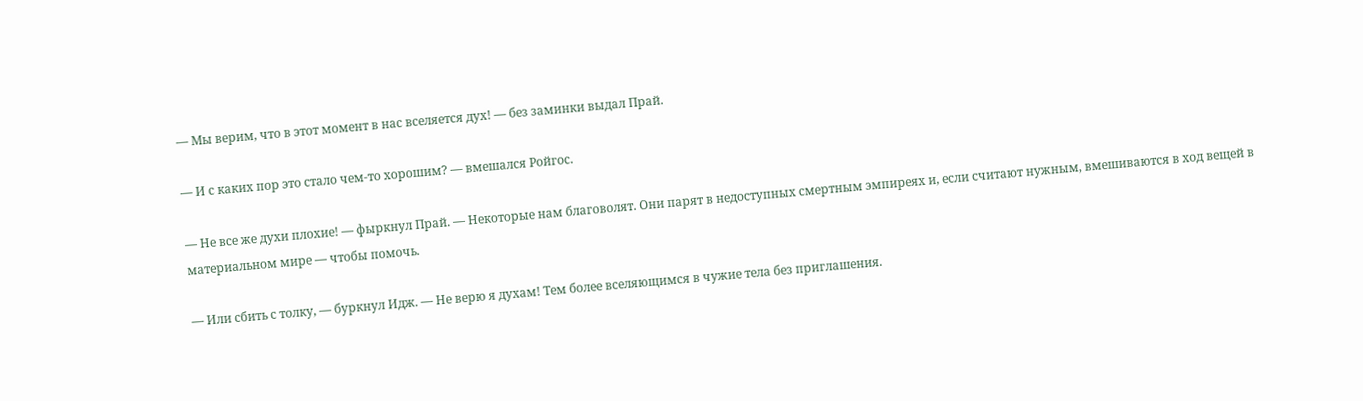— Мы верим, что в этот момент в нас вселяется дух! — без заминки выдал Прай.

— И с каких пор это стало чем-то хорошим? — вмешался Ройгос.

— Не все же духи плохие! — фыркнул Прай. — Некоторые нам благоволят. Они парят в недоступных смертным эмпиреях и, если считают нужным, вмешиваются в ход вещей в материальном мире — чтобы помочь.

— Или сбить с толку, — буркнул Идж. — Не верю я духам! Тем более вселяющимся в чужие тела без приглашения.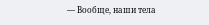— Вообще, наши тела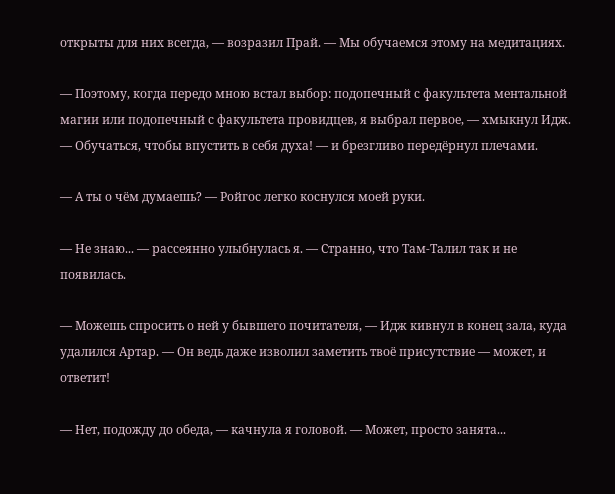открыты для них всегда, — возразил Прай. — Мы обучаемся этому на медитациях.

— Поэтому, когда передо мною встал выбор: подопечный с факультета ментальной магии или подопечный с факультета провидцев, я выбрал первое, — хмыкнул Идж. — Обучаться, чтобы впустить в себя духа! — и брезгливо передёрнул плечами.

— А ты о чём думаешь? — Ройгос легко коснулся моей руки.

— Не знаю... — рассеянно улыбнулась я. — Странно, что Там-Талил так и не появилась.

— Можешь спросить о ней у бывшего почитателя, — Идж кивнул в конец зала, куда удалился Артар. — Он ведь даже изволил заметить твоё присутствие — может, и ответит!

— Нет, подожду до обеда, — качнула я головой. — Может, просто занята...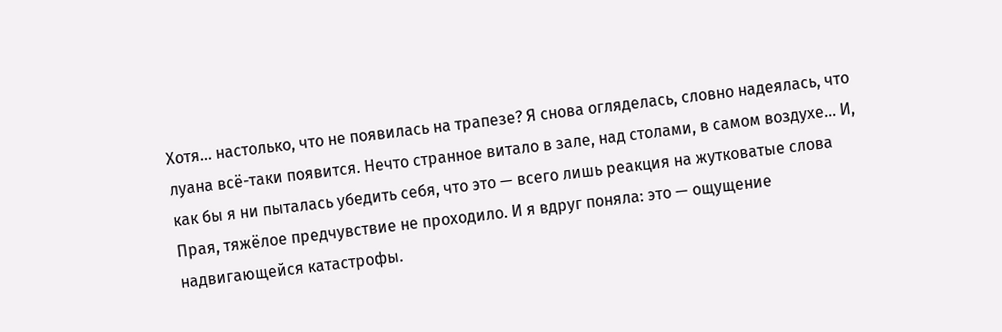Хотя... настолько, что не появилась на трапезе? Я снова огляделась, словно надеялась, что луана всё-таки появится. Нечто странное витало в зале, над столами, в самом воздухе... И, как бы я ни пыталась убедить себя, что это — всего лишь реакция на жутковатые слова Прая, тяжёлое предчувствие не проходило. И я вдруг поняла: это — ощущение надвигающейся катастрофы.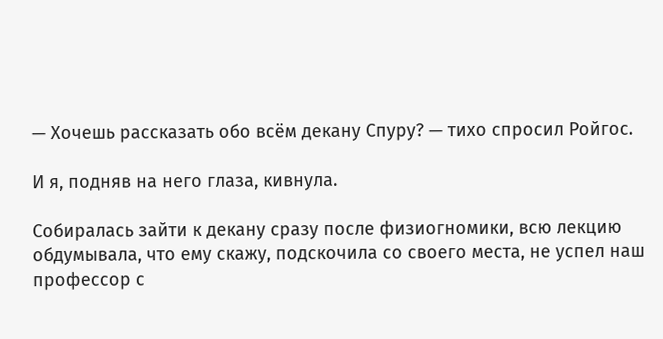— Хочешь рассказать обо всём декану Спуру? — тихо спросил Ройгос.

И я, подняв на него глаза, кивнула.

Собиралась зайти к декану сразу после физиогномики, всю лекцию обдумывала, что ему скажу, подскочила со своего места, не успел наш профессор с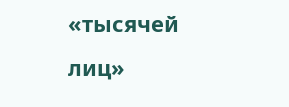«тысячей лиц»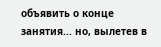объявить о конце занятия... но, вылетев в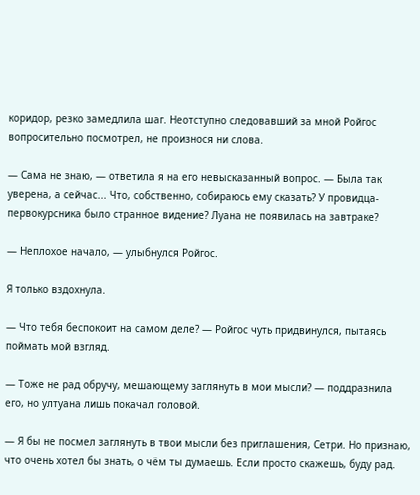коридор, резко замедлила шаг. Неотступно следовавший за мной Ройгос вопросительно посмотрел, не произнося ни слова.

— Сама не знаю, — ответила я на его невысказанный вопрос. — Была так уверена, а сейчас... Что, собственно, собираюсь ему сказать? У провидца-первокурсника было странное видение? Луана не появилась на завтраке?

— Неплохое начало, — улыбнулся Ройгос.

Я только вздохнула.

— Что тебя беспокоит на самом деле? — Ройгос чуть придвинулся, пытаясь поймать мой взгляд.

— Тоже не рад обручу, мешающему заглянуть в мои мысли? — поддразнила его, но ултуана лишь покачал головой.

— Я бы не посмел заглянуть в твои мысли без приглашения, Сетри. Но признаю, что очень хотел бы знать, о чём ты думаешь. Если просто скажешь, буду рад.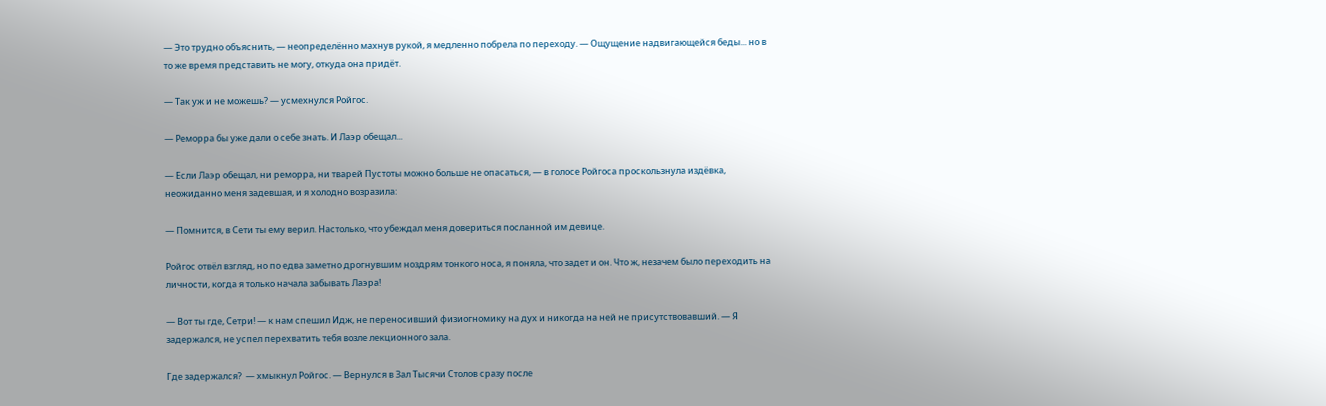— Это трудно объяснить, — неопределённо махнув рукой, я медленно побрела по переходу. — Ощущение надвигающейся беды... но в то же время представить не могу, откуда она придёт.

— Так уж и не можешь? — усмехнулся Ройгос.

— Реморра бы уже дали о себе знать. И Лаэр обещал...

— Если Лаэр обещал, ни реморра, ни тварей Пустоты можно больше не опасаться, — в голосе Ройгоса проскользнула издёвка, неожиданно меня задевшая, и я холодно возразила:

— Помнится, в Сети ты ему верил. Настолько, что убеждал меня довериться посланной им девице.

Ройгос отвёл взгляд, но по едва заметно дрогнувшим ноздрям тонкого носа, я поняла, что задет и он. Что ж, незачем было переходить на личности, когда я только начала забывать Лаэра!

— Вот ты где, Сетри! — к нам спешил Идж, не переносивший физиогномику на дух и никогда на ней не присутствовавший. — Я задержался, не успел перехватить тебя возле лекционного зала.

Где задержался?  — хмыкнул Ройгос. — Вернулся в Зал Тысячи Столов сразу после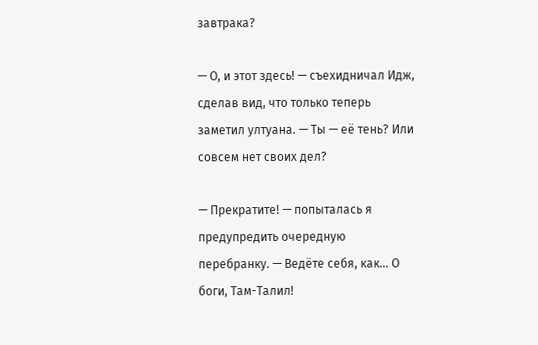завтрака?

— О, и этот здесь! — съехидничал Идж, сделав вид, что только теперь заметил ултуана. — Ты — её тень? Или совсем нет своих дел?

— Прекратите! — попыталась я предупредить очередную перебранку. — Ведёте себя, как... О боги, Там-Талил!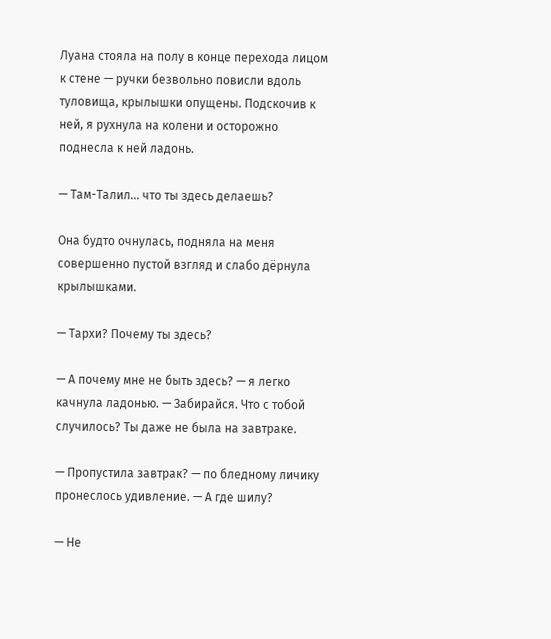Луана стояла на полу в конце перехода лицом к стене — ручки безвольно повисли вдоль туловища, крылышки опущены. Подскочив к ней, я рухнула на колени и осторожно поднесла к ней ладонь.

— Там-Талил... что ты здесь делаешь?

Она будто очнулась, подняла на меня совершенно пустой взгляд и слабо дёрнула крылышками.

— Тархи? Почему ты здесь?

— А почему мне не быть здесь? — я легко качнула ладонью. — Забирайся. Что с тобой случилось? Ты даже не была на завтраке.

— Пропустила завтрак? — по бледному личику пронеслось удивление. — А где шилу?

— Не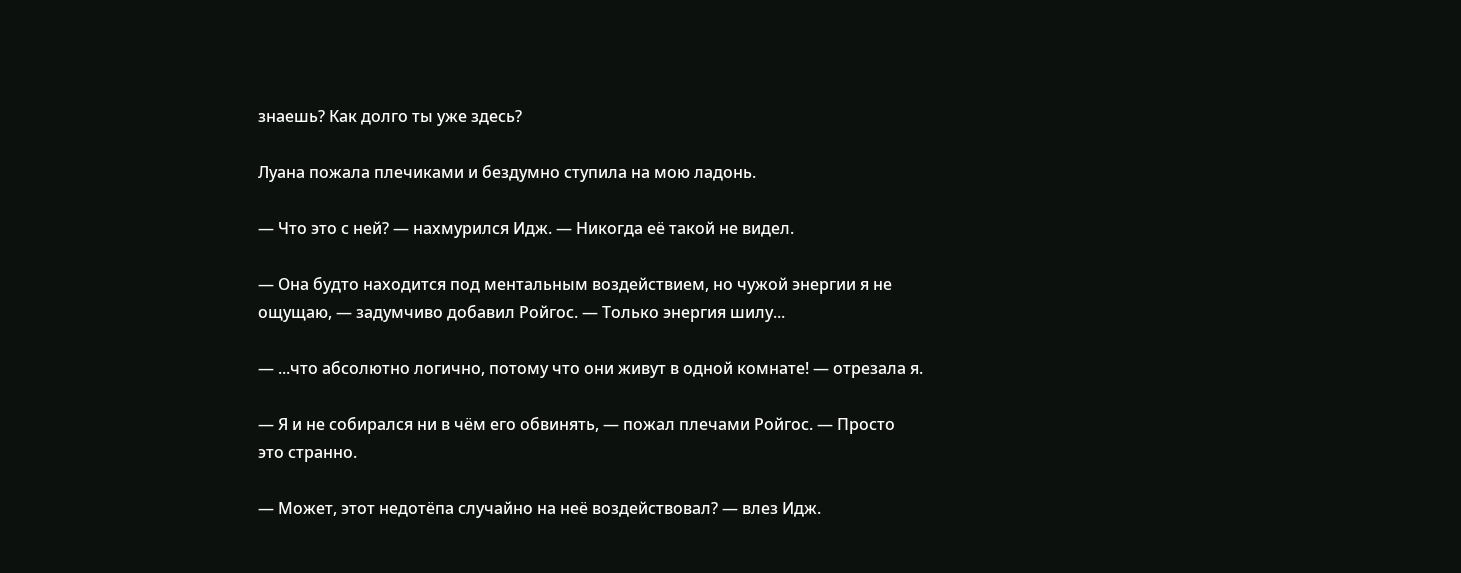знаешь? Как долго ты уже здесь?

Луана пожала плечиками и бездумно ступила на мою ладонь.

— Что это с ней? — нахмурился Идж. — Никогда её такой не видел.

— Она будто находится под ментальным воздействием, но чужой энергии я не ощущаю, — задумчиво добавил Ройгос. — Только энергия шилу...

— ...что абсолютно логично, потому что они живут в одной комнате! — отрезала я.

— Я и не собирался ни в чём его обвинять, — пожал плечами Ройгос. — Просто это странно.

— Может, этот недотёпа случайно на неё воздействовал? — влез Идж.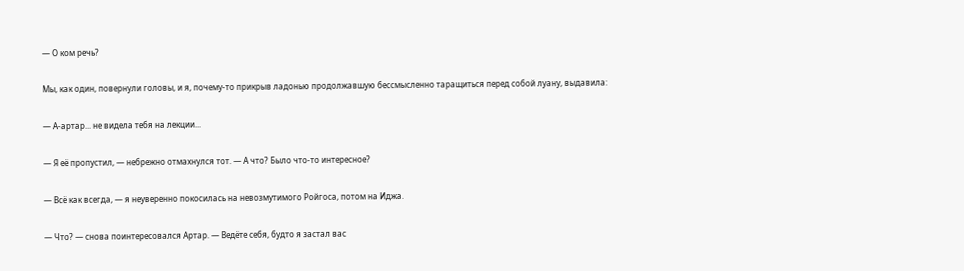— О ком речь?

Мы, как один, повернули головы, и я, почему-то прикрыв ладонью продолжавшую бессмысленно таращиться перед собой луану, выдавила:

— А-артар... не видела тебя на лекции...

— Я её пропустил, — небрежно отмахнулся тот. — А что? Было что-то интересное?

— Всё как всегда, — я неуверенно покосилась на невозмутимого Ройгоса, потом на Иджа.

— Что? — снова поинтересовался Артар. — Ведёте себя, будто я застал вас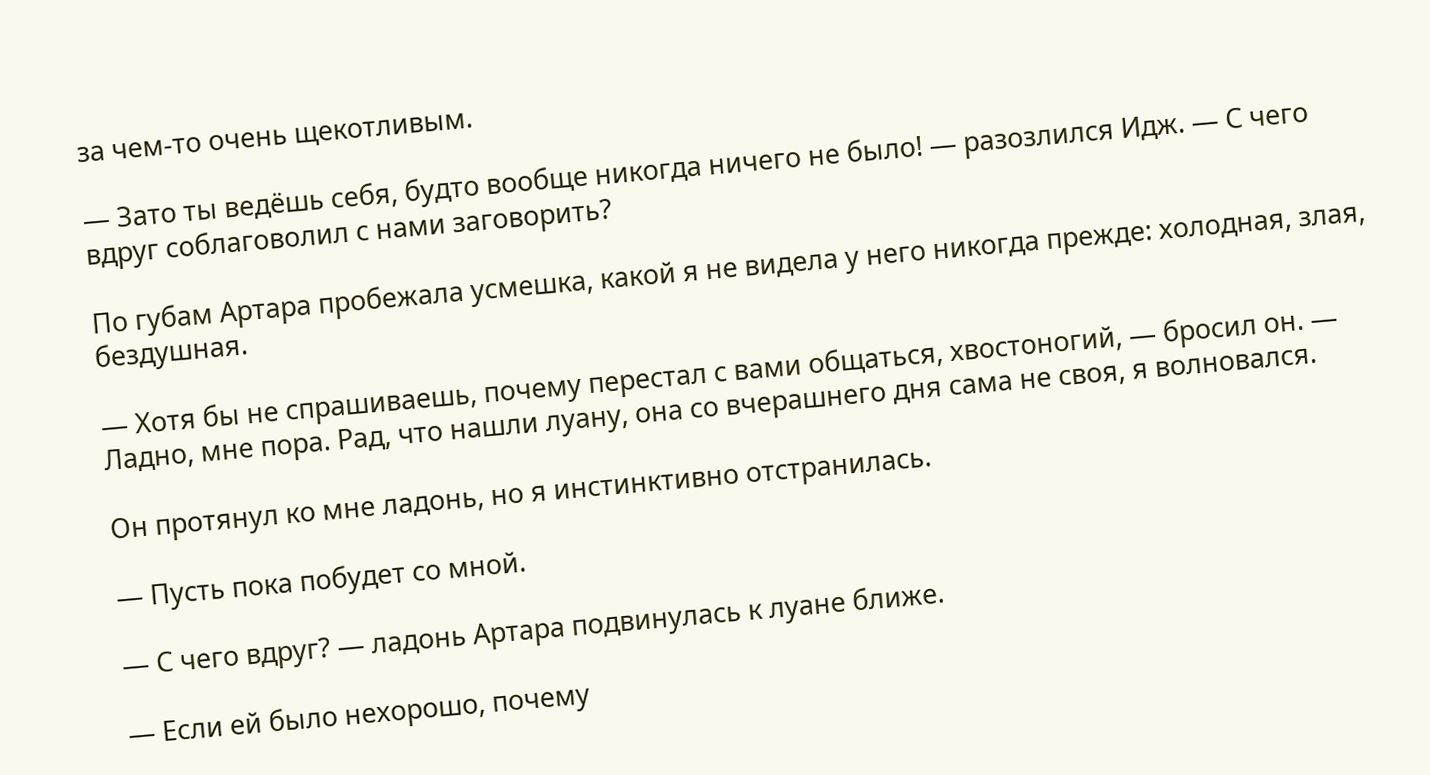за чем-то очень щекотливым.

— Зато ты ведёшь себя, будто вообще никогда ничего не было! — разозлился Идж. — С чего вдруг соблаговолил с нами заговорить?

По губам Артара пробежала усмешка, какой я не видела у него никогда прежде: холодная, злая, бездушная.

— Хотя бы не спрашиваешь, почему перестал с вами общаться, хвостоногий, — бросил он. — Ладно, мне пора. Рад, что нашли луану, она со вчерашнего дня сама не своя, я волновался.

Он протянул ко мне ладонь, но я инстинктивно отстранилась.

— Пусть пока побудет со мной.

— С чего вдруг? — ладонь Артара подвинулась к луане ближе.

— Если ей было нехорошо, почему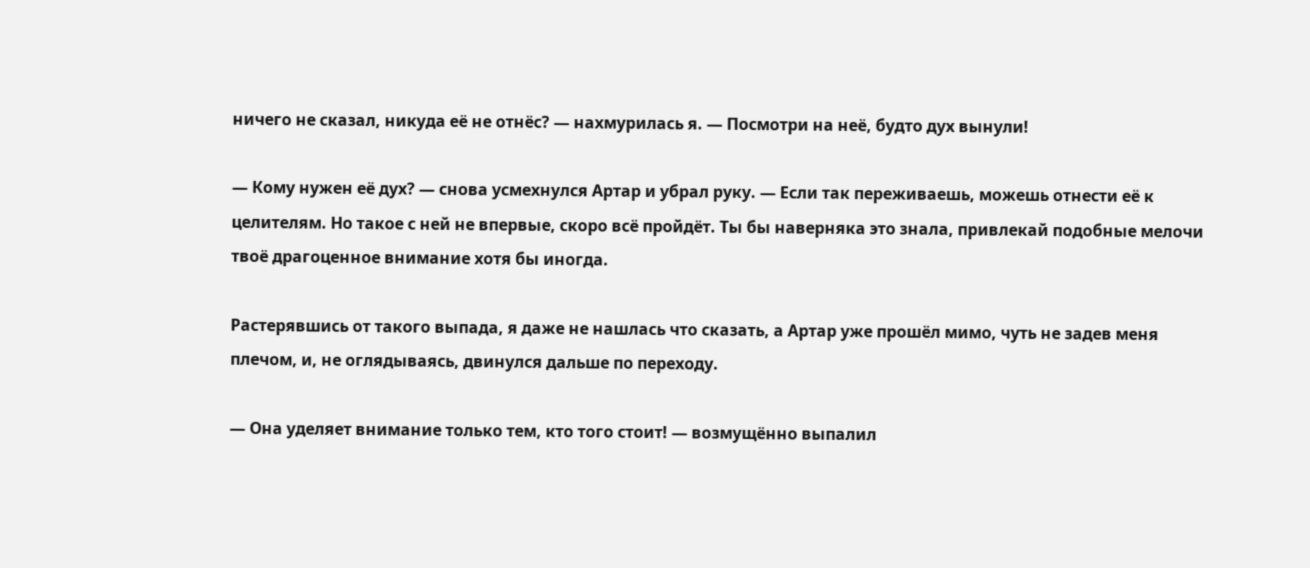ничего не сказал, никуда её не отнёс? — нахмурилась я. — Посмотри на неё, будто дух вынули!

— Кому нужен её дух? — снова усмехнулся Артар и убрал руку. — Если так переживаешь, можешь отнести её к целителям. Но такое с ней не впервые, скоро всё пройдёт. Ты бы наверняка это знала, привлекай подобные мелочи твоё драгоценное внимание хотя бы иногда.

Растерявшись от такого выпада, я даже не нашлась что сказать, а Артар уже прошёл мимо, чуть не задев меня плечом, и, не оглядываясь, двинулся дальше по переходу.

— Она уделяет внимание только тем, кто того стоит! — возмущённо выпалил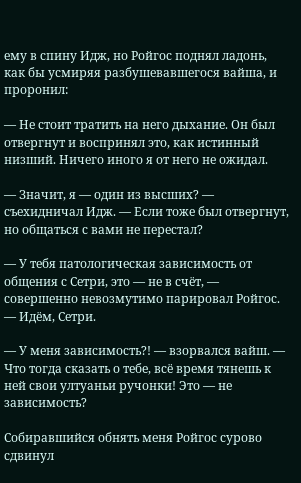ему в спину Идж, но Ройгос поднял ладонь, как бы усмиряя разбушевавшегося вайша, и проронил:

— Не стоит тратить на него дыхание. Он был отвергнут и воспринял это, как истинный низший. Ничего иного я от него не ожидал.

— Значит, я — один из высших? — съехидничал Идж. — Если тоже был отвергнут, но общаться с вами не перестал?

— У тебя патологическая зависимость от общения с Сетри, это — не в счёт, — совершенно невозмутимо парировал Ройгос. — Идём, Сетри.

— У меня зависимость?! — взорвался вайш. — Что тогда сказать о тебе, всё время тянешь к ней свои ултуаньи ручонки! Это — не зависимость?

Собиравшийся обнять меня Ройгос сурово сдвинул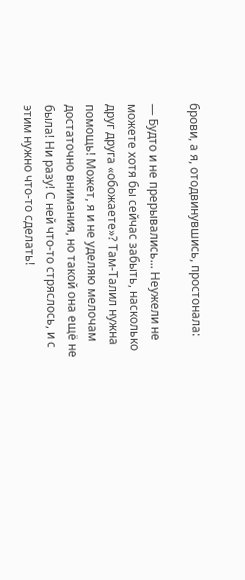брови, а я, отодвинувшись, простонала:

— Будто и не прерывались... Неужели не можете хотя бы сейчас забыть, насколько друг друга «обожаете»? Там-Талил нужна помощь! Может, я и не уделяю мелочам достаточно внимания, но такой она ещё не была! Ни разу! С ней что-то стряслось, и с этим нужно что-то сделать!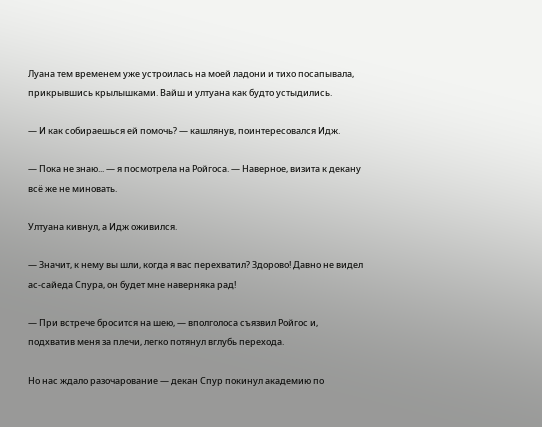Луана тем временем уже устроилась на моей ладони и тихо посапывала, прикрывшись крылышками. Вайш и ултуана как будто устыдились.

— И как собираешься ей помочь? — кашлянув, поинтересовался Идж.

— Пока не знаю... — я посмотрела на Ройгоса. — Наверное, визита к декану всё же не миновать.

Ултуана кивнул, а Идж оживился.

— Значит, к нему вы шли, когда я вас перехватил? Здорово! Давно не видел ас-сайеда Спура, он будет мне наверняка рад!

— При встрече бросится на шею, — вполголоса съязвил Ройгос и, подхватив меня за плечи, легко потянул вглубь перехода.

Но нас ждало разочарование — декан Спур покинул академию по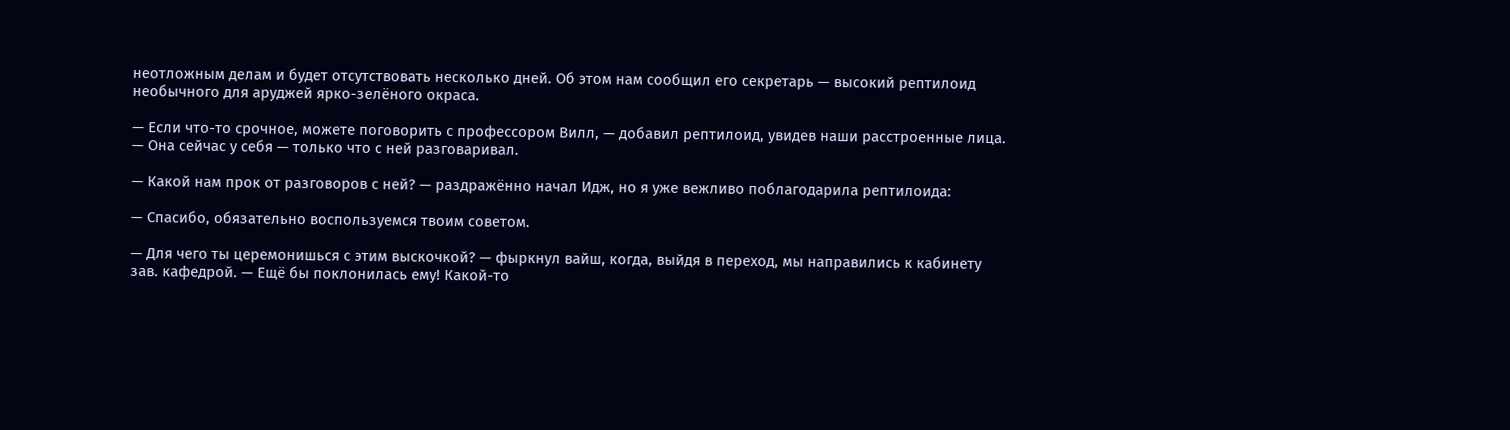неотложным делам и будет отсутствовать несколько дней. Об этом нам сообщил его секретарь — высокий рептилоид необычного для аруджей ярко-зелёного окраса.

— Если что-то срочное, можете поговорить с профессором Вилл, — добавил рептилоид, увидев наши расстроенные лица. — Она сейчас у себя — только что с ней разговаривал.

— Какой нам прок от разговоров с ней? — раздражённо начал Идж, но я уже вежливо поблагодарила рептилоида:

— Спасибо, обязательно воспользуемся твоим советом.

— Для чего ты церемонишься с этим выскочкой? — фыркнул вайш, когда, выйдя в переход, мы направились к кабинету зав. кафедрой. — Ещё бы поклонилась ему! Какой-то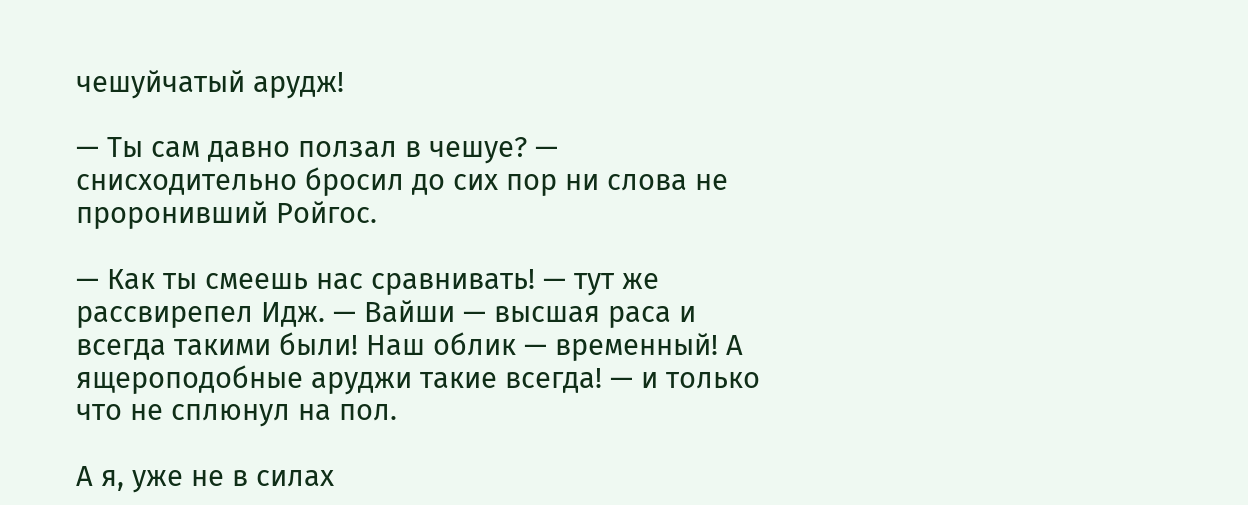чешуйчатый арудж!

— Ты сам давно ползал в чешуе? — снисходительно бросил до сих пор ни слова не проронивший Ройгос.

— Как ты смеешь нас сравнивать! — тут же рассвирепел Идж. — Вайши — высшая раса и всегда такими были! Наш облик — временный! А ящероподобные аруджи такие всегда! — и только что не сплюнул на пол.

А я, уже не в силах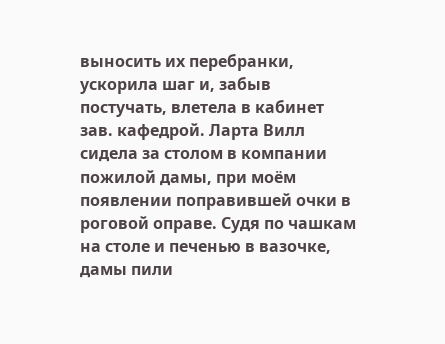выносить их перебранки, ускорила шаг и, забыв постучать, влетела в кабинет зав. кафедрой. Ларта Вилл сидела за столом в компании пожилой дамы, при моём появлении поправившей очки в роговой оправе. Судя по чашкам на столе и печенью в вазочке, дамы пили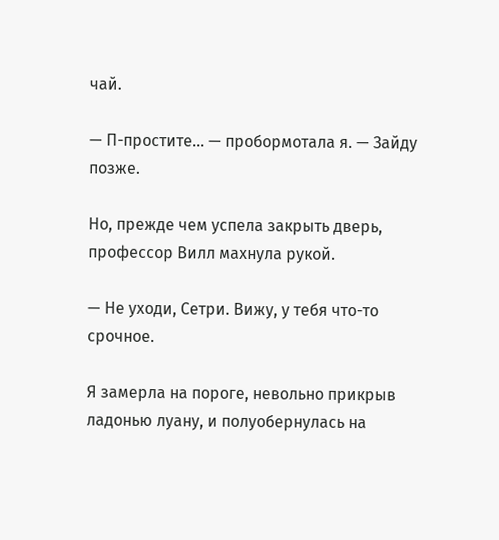чай.

— П-простите... — пробормотала я. — Зайду позже.

Но, прежде чем успела закрыть дверь, профессор Вилл махнула рукой.

— Не уходи, Сетри. Вижу, у тебя что-то срочное.

Я замерла на пороге, невольно прикрыв ладонью луану, и полуобернулась на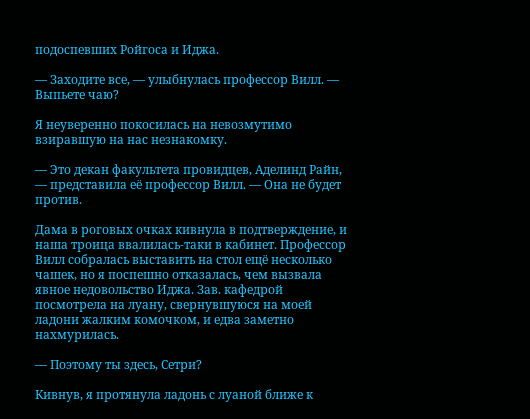подоспевших Ройгоса и Иджа.

— Заходите все, — улыбнулась профессор Вилл. — Выпьете чаю?

Я неуверенно покосилась на невозмутимо взиравшую на нас незнакомку.

— Это декан факультета провидцев, Аделинд Райн, — представила её профессор Вилл. — Она не будет против.

Дама в роговых очках кивнула в подтверждение, и наша троица ввалилась-таки в кабинет. Профессор Вилл собралась выставить на стол ещё несколько чашек, но я поспешно отказалась, чем вызвала явное недовольство Иджа. Зав. кафедрой посмотрела на луану, свернувшуюся на моей ладони жалким комочком, и едва заметно нахмурилась.

— Поэтому ты здесь, Сетри?

Кивнув, я протянула ладонь с луаной ближе к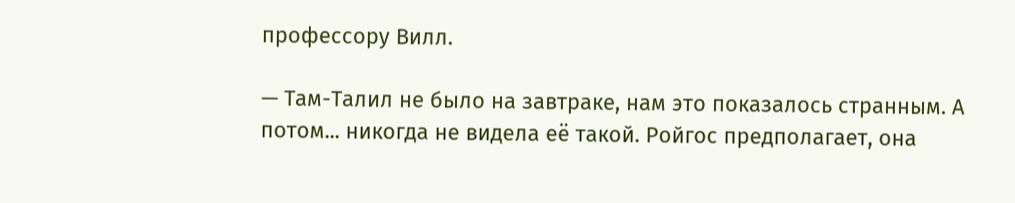профессору Вилл.

— Там-Талил не было на завтраке, нам это показалось странным. А потом... никогда не видела её такой. Ройгос предполагает, она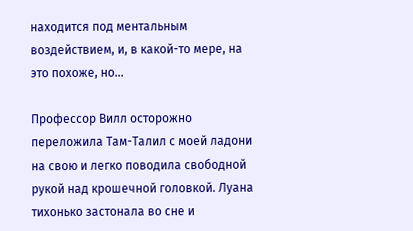находится под ментальным воздействием, и, в какой-то мере, на это похоже, но...

Профессор Вилл осторожно переложила Там-Талил с моей ладони на свою и легко поводила свободной рукой над крошечной головкой. Луана тихонько застонала во сне и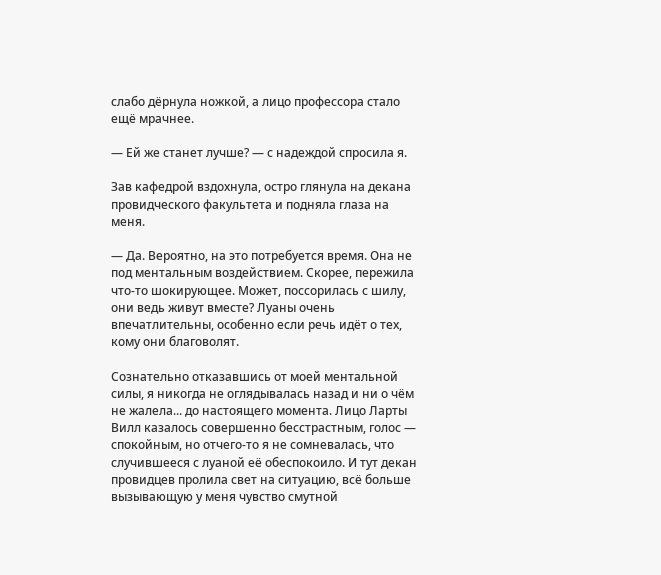слабо дёрнула ножкой, а лицо профессора стало ещё мрачнее.

— Ей же станет лучше? — с надеждой спросила я.

Зав кафедрой вздохнула, остро глянула на декана провидческого факультета и подняла глаза на меня.

— Да. Вероятно, на это потребуется время. Она не под ментальным воздействием. Скорее, пережила что-то шокирующее. Может, поссорилась с шилу, они ведь живут вместе? Луаны очень впечатлительны, особенно если речь идёт о тех, кому они благоволят.

Сознательно отказавшись от моей ментальной силы, я никогда не оглядывалась назад и ни о чём не жалела... до настоящего момента. Лицо Ларты Вилл казалось совершенно бесстрастным, голос — спокойным, но отчего-то я не сомневалась, что случившееся с луаной её обеспокоило. И тут декан провидцев пролила свет на ситуацию, всё больше вызывающую у меня чувство смутной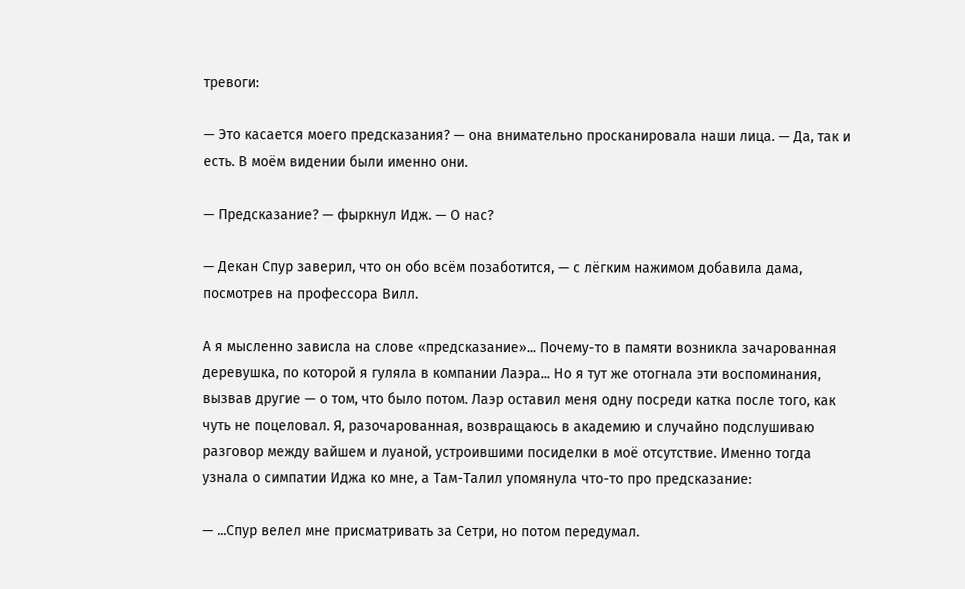тревоги:

— Это касается моего предсказания? — она внимательно просканировала наши лица. — Да, так и есть. В моём видении были именно они.

— Предсказание? — фыркнул Идж. — О нас?

— Декан Спур заверил, что он обо всём позаботится, — с лёгким нажимом добавила дама, посмотрев на профессора Вилл.

А я мысленно зависла на слове «предсказание»... Почему-то в памяти возникла зачарованная деревушка, по которой я гуляла в компании Лаэра... Но я тут же отогнала эти воспоминания, вызвав другие — о том, что было потом. Лаэр оставил меня одну посреди катка после того, как чуть не поцеловал. Я, разочарованная, возвращаюсь в академию и случайно подслушиваю разговор между вайшем и луаной, устроившими посиделки в моё отсутствие. Именно тогда узнала о симпатии Иджа ко мне, а Там-Талил упомянула что-то про предсказание:

— ...Спур велел мне присматривать за Сетри, но потом передумал.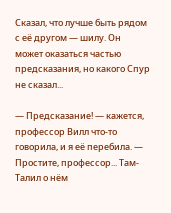Сказал, что лучше быть рядом с её другом — шилу. Он может оказаться частью предсказания, но какого Спур не сказал...

— Предсказание! — кажется, профессор Вилл что-то говорила, и я её перебила. — Простите, профессор... Там-Талил о нём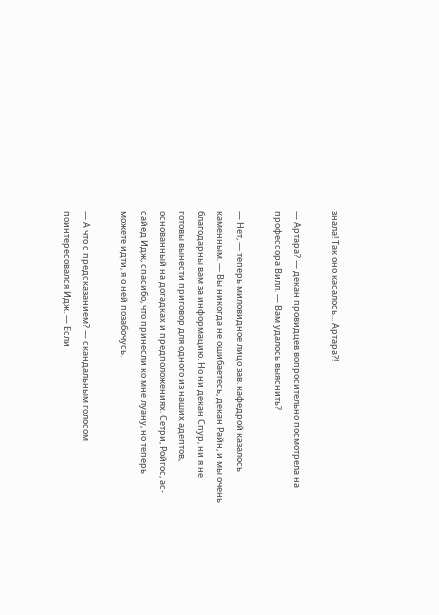знала! Так оно касалось... Артара?!

— Артара? — декан провидцев вопросительно посмотрела на профессора Вилл. — Вам удалось выяснить?

— Нет, — теперь миловидное лицо зав. кафедрой казалось каменным. — Вы никогда не ошибаетесь, декан Райн, и мы очень благодарны вам за информацию. Но ни декан Спур, ни я не готовы вынести приговор для одного из наших адептов, основанный на догадках и предположениях. Сетри, Ройгос, ас-сайед Идж, спасибо, что принесли ко мне луану, но теперь можете идти, я о ней позабочусь.

— А что с предсказанием? — скандальным голосом поинтересовался Идж. — Если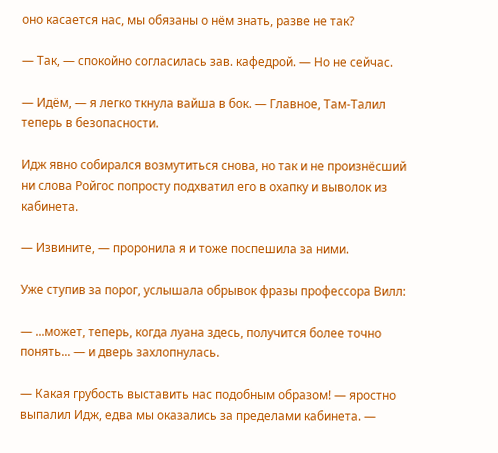оно касается нас, мы обязаны о нём знать, разве не так?

— Так, — спокойно согласилась зав. кафедрой. — Но не сейчас.

— Идём, — я легко ткнула вайша в бок. — Главное, Там-Талил теперь в безопасности.

Идж явно собирался возмутиться снова, но так и не произнёсший ни слова Ройгос попросту подхватил его в охапку и выволок из кабинета.

— Извините, — проронила я и тоже поспешила за ними.

Уже ступив за порог, услышала обрывок фразы профессора Вилл:

— ...может, теперь, когда луана здесь, получится более точно понять... — и дверь захлопнулась.

— Какая грубость выставить нас подобным образом! — яростно выпалил Идж, едва мы оказались за пределами кабинета. —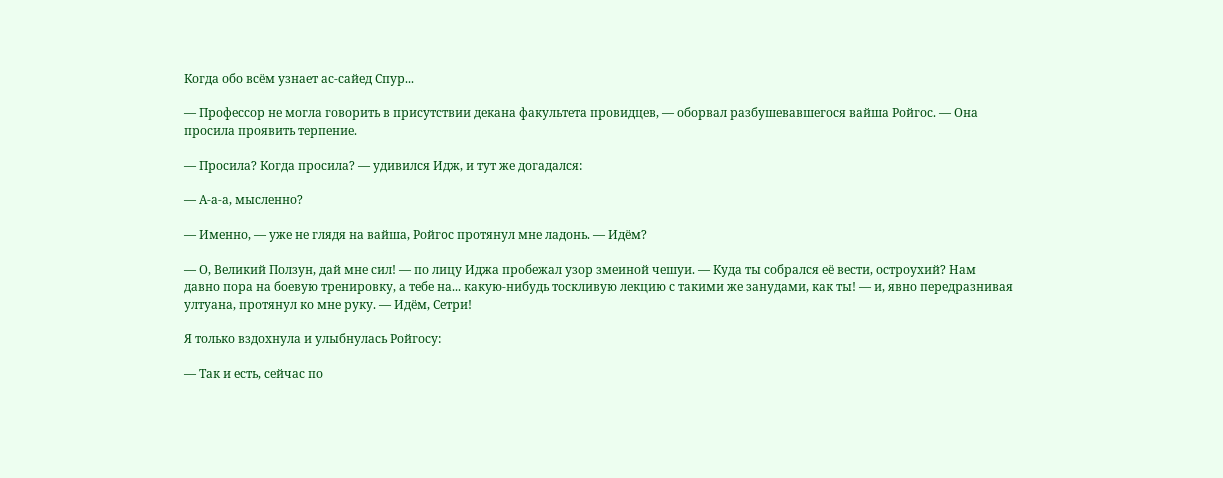Когда обо всём узнает ас-сайед Спур...

— Профессор не могла говорить в присутствии декана факультета провидцев, — оборвал разбушевавшегося вайша Ройгос. — Она просила проявить терпение.

— Просила? Когда просила? — удивился Идж, и тут же догадался:

— А-а-а, мысленно?

— Именно, — уже не глядя на вайша, Ройгoс протянул мне ладонь. — Идём?

— О, Великий Ползун, дай мне сил! — по лицу Иджа пробежал узор змеиной чешуи. — Куда ты собрался её вести, остроухий? Нам давно пора на боевую тренировку, а тебе на... какую-нибудь тоскливую лекцию с такими же занудами, как ты! — и, явно передразнивая ултуана, протянул ко мне руку. — Идём, Сетри!

Я только вздохнула и улыбнулась Ройгосу:

— Так и есть, сейчас по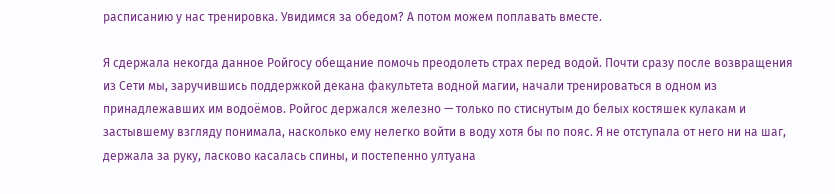расписанию у нас тренировка. Увидимся за обедом? А потом можем поплавать вместе.

Я сдержала некогда данное Ройгосу обещание помочь преодолеть страх перед водой. Почти сразу после возвращения из Сети мы, заручившись поддержкой декана факультета водной магии, начали тренироваться в одном из принадлежавших им водоёмов. Ройгос держался железно — только по стиснутым до белых костяшек кулакам и застывшему взгляду понимала, насколько ему нелегко войти в воду хотя бы по пояс. Я не отступала от него ни на шаг, держала за руку, ласково касалась спины, и постепенно ултуана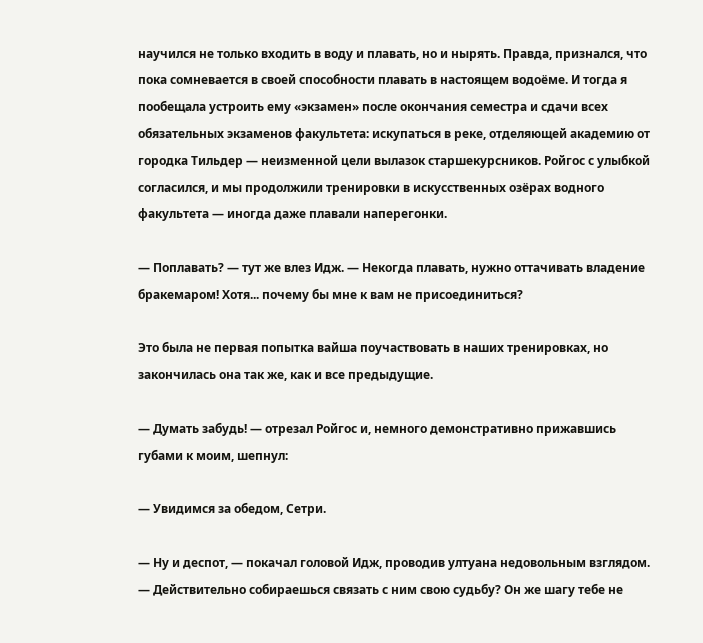научился не только входить в воду и плавать, но и нырять. Правда, признался, что пока сомневается в своей способности плавать в настоящем водоёме. И тогда я пообещала устроить ему «экзамен» после окончания семестра и сдачи всех обязательных экзаменов факультета: искупаться в реке, отделяющей академию от городка Тильдер — неизменной цели вылазок старшекурсников. Ройгос с улыбкой согласился, и мы продолжили тренировки в искусственных озёрах водного факультета — иногда даже плавали наперегонки.

— Поплавать? — тут же влез Идж. — Некогда плавать, нужно оттачивать владение бракемаром! Хотя... почему бы мне к вам не присоединиться?

Это была не первая попытка вайша поучаствовать в наших тренировках, но закончилась она так же, как и все предыдущие.

— Думать забудь! — отрезал Ройгос и, немного демонстративно прижавшись губами к моим, шепнул:

— Увидимся за обедом, Сетри.

— Ну и деспот, — покачал головой Идж, проводив ултуана недовольным взглядом. — Действительно собираешься связать с ним свою судьбу? Он же шагу тебе не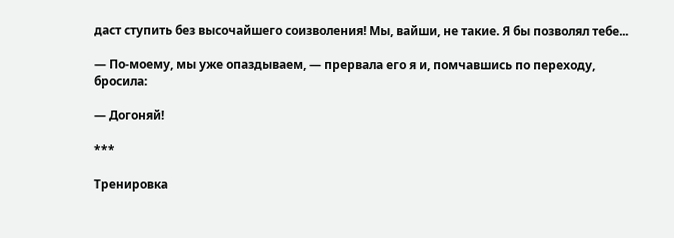даст ступить без высочайшего соизволения! Мы, вайши, не такие. Я бы позволял тебе...

— По-моему, мы уже опаздываем, — прервала его я и, помчавшись по переходу, бросила:

— Догоняй!

***

Тренировка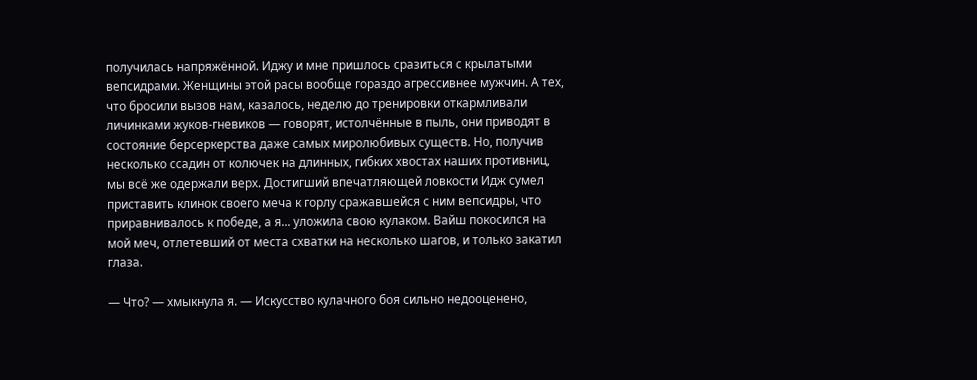получилась напряжённой. Иджу и мне пришлось сразиться с крылатыми вепсидрами. Женщины этой расы вообще гораздо агрессивнее мужчин. А тех, что бросили вызов нам, казалось, неделю до тренировки откармливали личинками жуков-гневиков — говорят, истолчённые в пыль, они приводят в состояние берсеркерства даже самых миролюбивых существ. Но, получив несколько ссадин от колючек на длинных, гибких хвостах наших противниц, мы всё же одержали верх. Достигший впечатляющей ловкости Идж сумел приставить клинок своего меча к горлу сражавшейся с ним вепсидры, что приравнивалось к победе, а я... уложила свою кулаком. Вайш покосился на мой меч, отлетевший от места схватки на несколько шагов, и только закатил глаза.

— Что? — хмыкнула я. — Искусство кулачного боя сильно недооценено,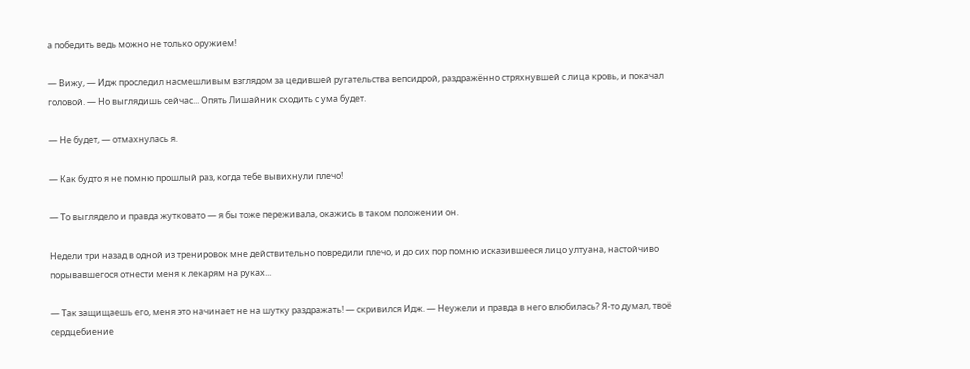а победить ведь можно не только оружием!

— Вижу, — Идж проследил насмешливым взглядом за цедившей ругательства вепсидрой, раздражённо стряхнувшей с лица кровь, и покачал головой. — Но выглядишь сейчас... Опять Лишайник сходить с ума будет.

— Не будет, — отмахнулась я.

— Как будто я не помню прошлый раз, когда тебе вывихнули плечо!

— То выглядело и правда жутковато — я бы тоже переживала, окажись в таком положении он.

Недели три назад в одной из тренировок мне действительно повредили плечо, и до сих пор помню исказившееся лицо ултуана, настойчиво порывавшегося отнести меня к лекарям на руках...

— Так защищаешь его, меня это начинает не на шутку раздражать! — скривился Идж. — Неужели и правда в него влюбилась? Я-то думал, твоё сердцебиение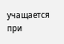учащается при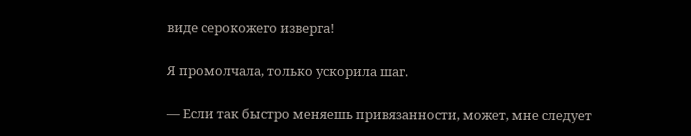виде серокожего изверга!

Я промолчала, только ускорила шаг.

— Если так быстро меняешь привязанности, может, мне следует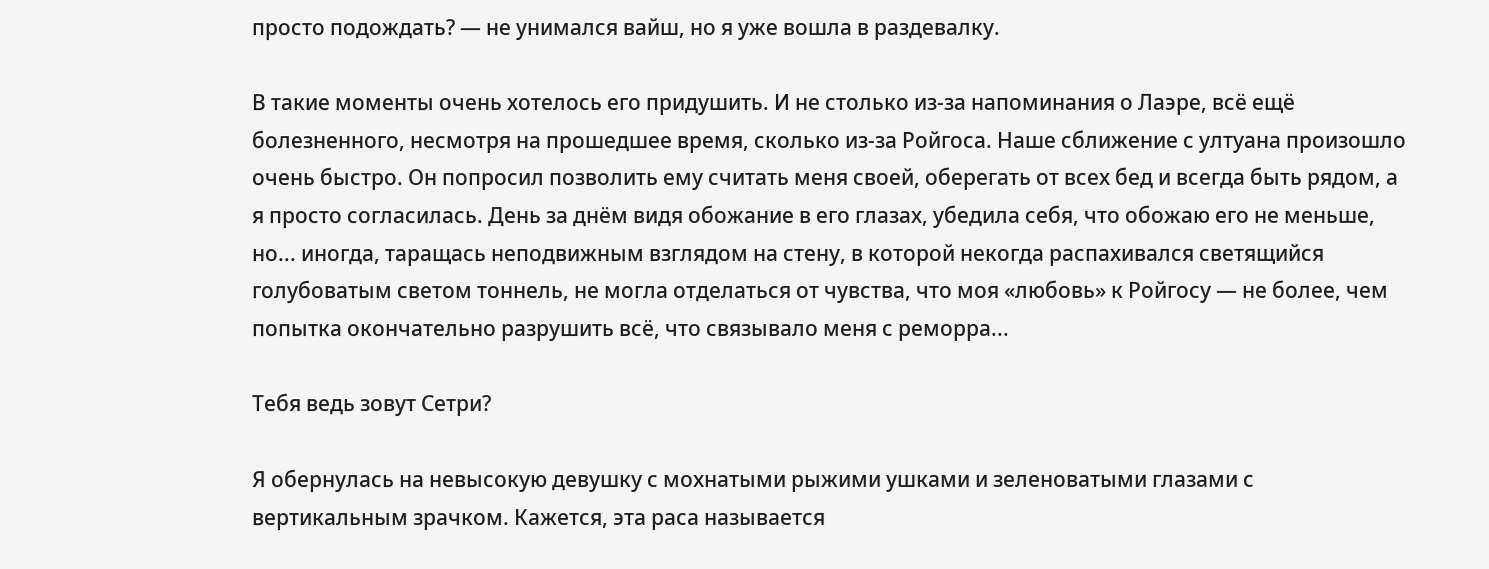просто подождать? — не унимался вайш, но я уже вошла в раздевалку.

В такие моменты очень хотелось его придушить. И не столько из-за напоминания о Лаэре, всё ещё болезненного, несмотря на прошедшее время, сколько из-за Ройгоса. Наше сближение с ултуана произошло очень быстро. Он попросил позволить ему считать меня своей, оберегать от всех бед и всегда быть рядом, а я просто согласилась. День за днём видя обожание в его глазах, убедила себя, что обожаю его не меньше, но... иногда, таращась неподвижным взглядом на стену, в которой некогда распахивался светящийся голубоватым светом тоннель, не могла отделаться от чувства, что моя «любовь» к Ройгосу — не более, чем попытка окончательно разрушить всё, что связывало меня с реморра...

Тебя ведь зовут Сетри?

Я обернулась на невысокую девушку с мохнатыми рыжими ушками и зеленоватыми глазами с вертикальным зрачком. Кажется, эта раса называется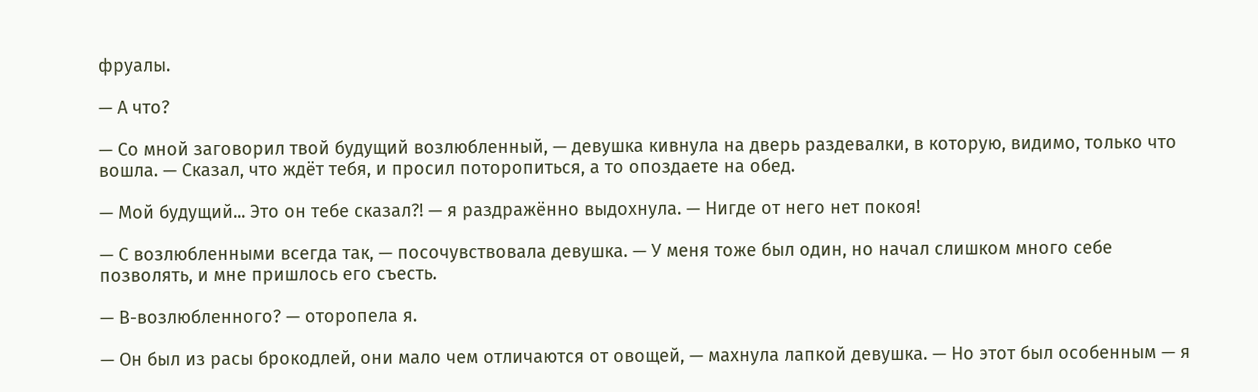фруалы.

— А что?

— Со мной заговорил твой будущий возлюбленный, — девушка кивнула на дверь раздевалки, в которую, видимо, только что вошла. — Сказал, что ждёт тебя, и просил поторопиться, а то опоздаете на обед.

— Мой будущий... Это он тебе сказал?! — я раздражённо выдохнула. — Нигде от него нет покоя!

— С возлюбленными всегда так, — посочувствовала девушка. — У меня тоже был один, но начал слишком много себе позволять, и мне пришлось его съесть.

— В-возлюбленного? — оторопела я.

— Он был из расы брокодлей, они мало чем отличаются от овощей, — махнула лапкой девушка. — Но этот был особенным — я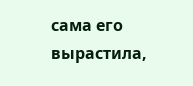сама его вырастила,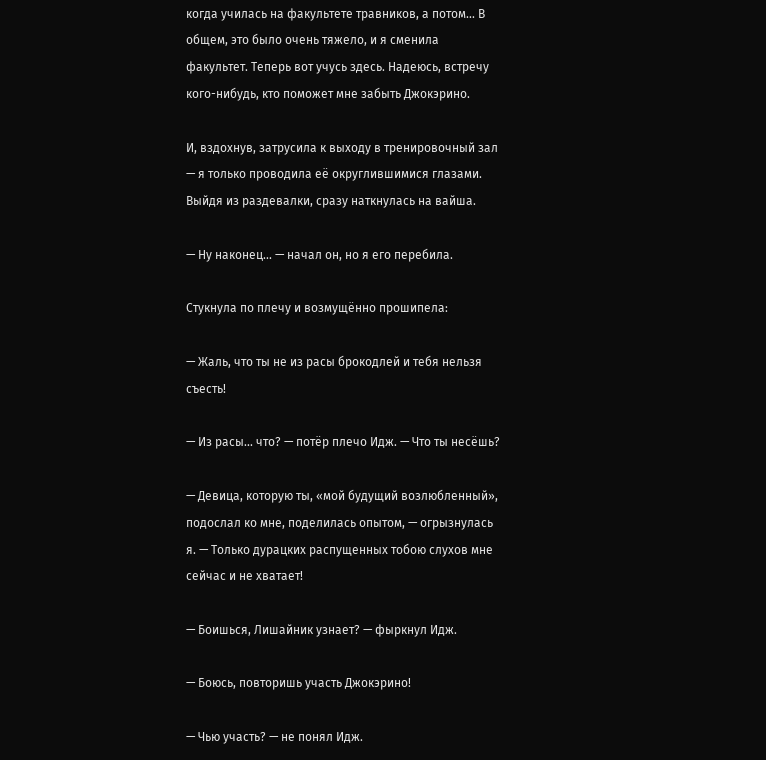когда училась на факультете травников, а потом... В общем, это было очень тяжело, и я сменила факультет. Теперь вот учусь здесь. Надеюсь, встречу кого-нибудь, кто поможет мне забыть Джокэрино.

И, вздохнув, затрусила к выходу в тренировочный зал — я только проводила её округлившимися глазами. Выйдя из раздевалки, сразу наткнулась на вайша.

— Ну наконец... — начал он, но я его перебила.

Стукнула по плечу и возмущённо прошипела:

— Жаль, что ты не из расы брокодлей и тебя нельзя съесть!

— Из расы... что? — потёр плечо Идж. — Что ты несёшь?

— Девица, которую ты, «мой будущий возлюбленный», подослал ко мне, поделилась опытом, — огрызнулась я. — Только дурацких распущенных тобою слухов мне сейчас и не хватает!

— Боишься, Лишайник узнает? — фыркнул Идж.

— Боюсь, повторишь участь Джокэрино!

— Чью участь? — не понял Идж.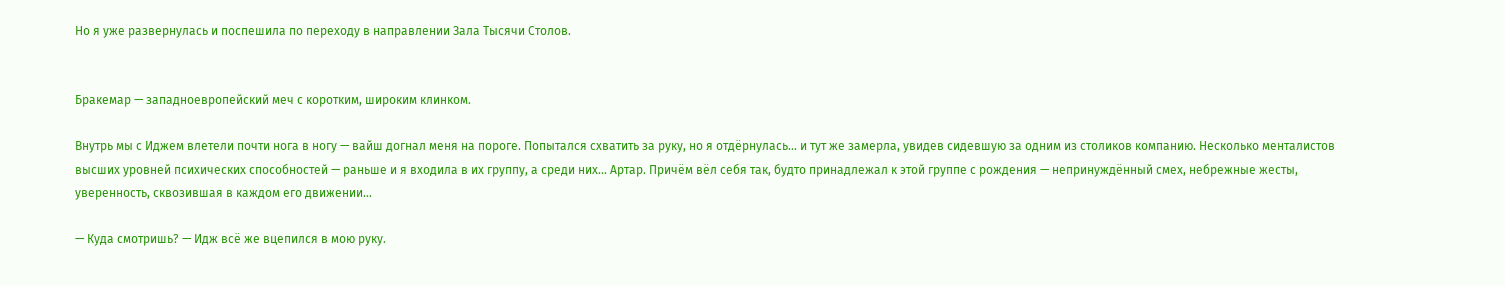Но я уже развернулась и поспешила по переходу в направлении Зала Тысячи Столов.


Бракемар — западноевропейский меч с коротким, широким клинком.

Внутрь мы с Иджем влетели почти нога в ногу — вайш догнал меня на пороге. Попытался схватить за руку, но я отдёрнулась... и тут же замерла, увидев сидевшую за одним из столиков компанию. Несколько менталистов высших уровней психических способностей — раньше и я входила в их группу, а среди них... Артар. Причём вёл себя так, будто принадлежал к этой группе с рождения — непринуждённый смех, небрежные жесты, уверенность, сквозившая в каждом его движении...

— Куда смотришь? — Идж всё же вцепился в мою руку.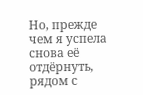Но, прежде чем я успела снова её отдёрнуть, рядом с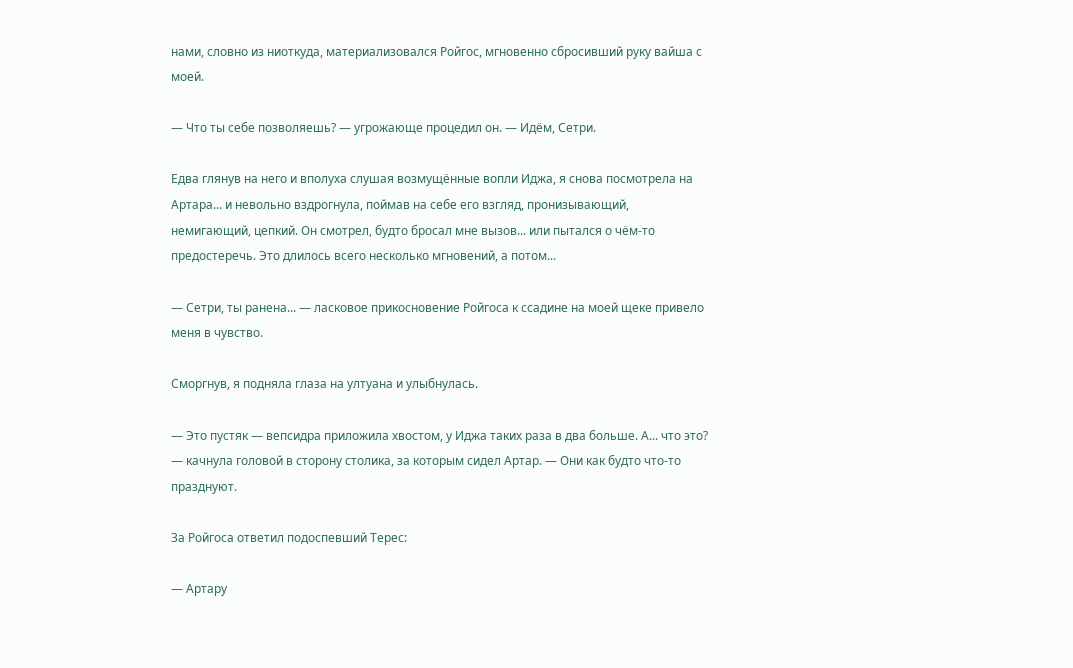нами, словно из ниоткуда, материализовался Ройгос, мгновенно сбросивший руку вайша с моей.

— Что ты себе позволяешь? — угрожающе процедил он. — Идём, Сетри.

Едва глянув на него и вполуха слушая возмущённые вопли Иджа, я снова посмотрела на Артара... и невольно вздрогнула, поймав на себе его взгляд, пронизывающий, немигающий, цепкий. Он смотрел, будто бросал мне вызов... или пытался о чём-то предостеречь. Это длилось всего несколько мгновений, а потом...

— Сетри, ты ранена... — ласковое прикосновение Ройгоса к ссадине на моей щеке привело меня в чувство.

Сморгнув, я подняла глаза на ултуана и улыбнулась.

— Это пустяк — вепсидра приложила хвостом, у Иджа таких раза в два больше. А... что это? — качнула головой в сторону столика, за которым сидел Артар. — Они как будто что-то празднуют.

За Ройгоса ответил подоспевший Терес:

— Артару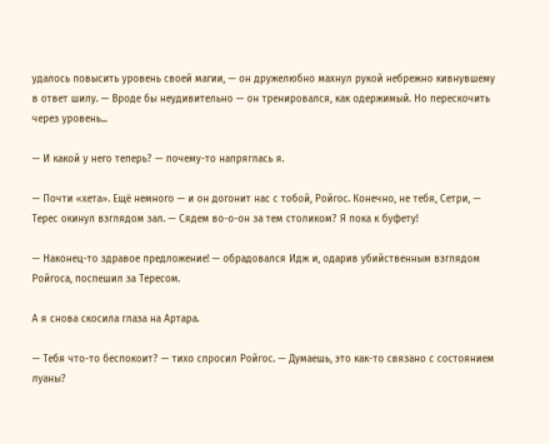удалось повысить уровень своей магии, — он дружелюбно махнул рукой небрежно кивнувшему в ответ шилу. — Вроде бы неудивительно — он тренировался, как одержимый. Но перескочить через уровень...

— И какой у него теперь? — почему-то напряглась я.

— Почти «хета». Ещё немного — и он догонит нас с тобой, Ройгос. Конечно, не тебя, Сетри, — Терес окинул взглядом зал. — Сядем во-о-он за тем столиком? Я пока к буфету!

— Наконец-то здравое предложение! — обрадовался Идж и, одарив убийственным взглядом Ройгоса, поспешил за Тересом.

А я снова скосила глаза на Артара.

— Тебя что-то беспокоит? — тихо спросил Ройгос. — Думаешь, это как-то связано с состоянием луаны?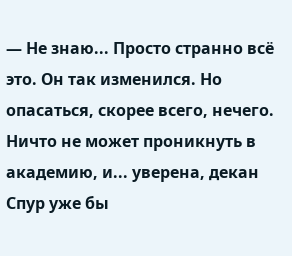— Не знаю... Просто странно всё это. Он так изменился. Но опасаться, скорее всего, нечего. Ничто не может проникнуть в академию, и... уверена, декан Спур уже бы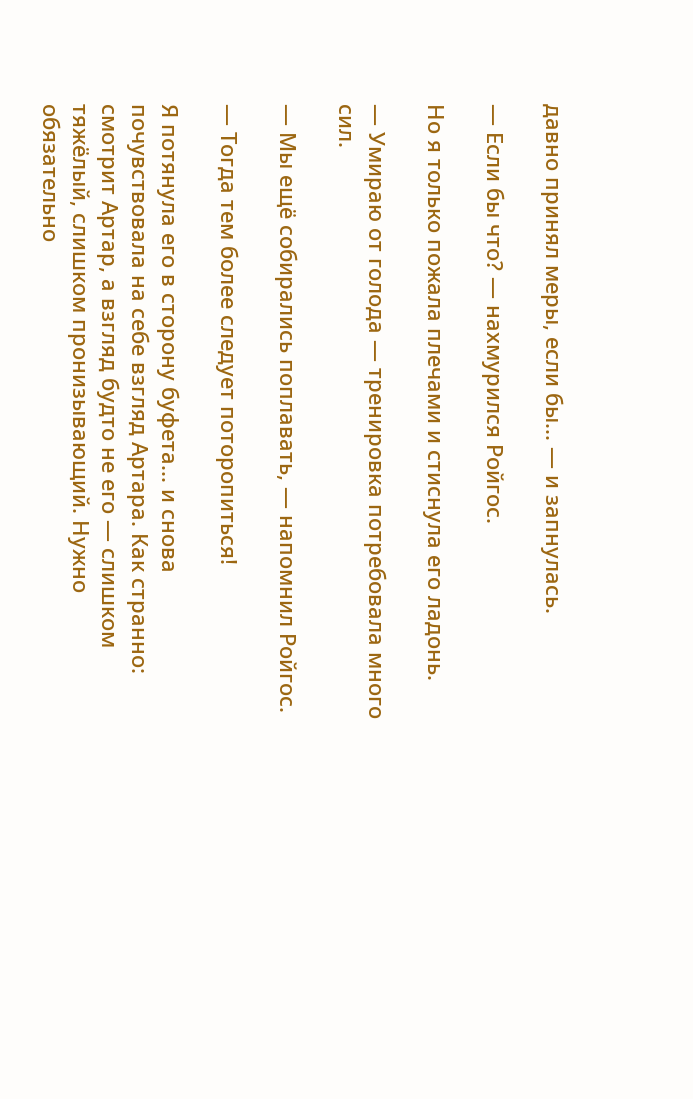давно принял меры, если бы... — и запнулась.

— Если бы что? — нахмурился Ройгос.

Но я только пожала плечами и стиснула его ладонь.

— Умираю от голода — тренировка потребовала много сил.

— Мы ещё собирались поплавать, — напомнил Ройгос.

— Тогда тем более следует поторопиться!

Я потянула его в сторону буфета... и снова почувствовала на себе взгляд Артара. Как странно: смотрит Артар, а взгляд будто не его — слишком тяжёлый, слишком пронизывающий. Нужно обязательно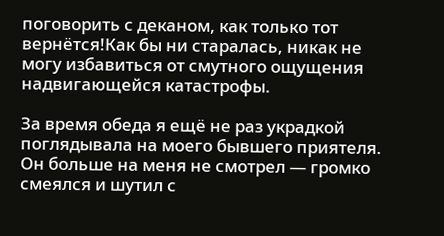поговорить с деканом, как только тот вернётся!Как бы ни старалась, никак не могу избавиться от смутного ощущения надвигающейся катастрофы.

За время обеда я ещё не раз украдкой поглядывала на моего бывшего приятеля. Он больше на меня не смотрел — громко смеялся и шутил с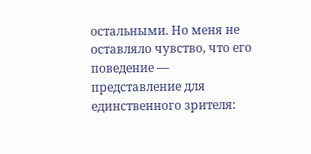остальными. Но меня не оставляло чувство, что его поведение — представление для единственного зрителя: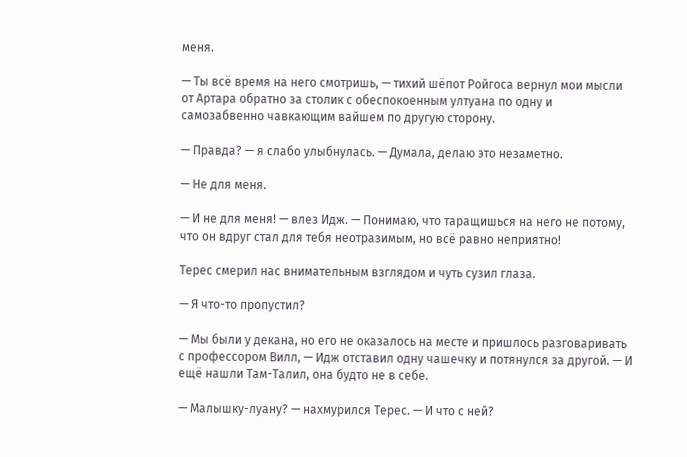меня.

— Ты всё время на него смотришь, — тихий шёпот Ройгоса вернул мои мысли от Артара обратно за столик с обеспокоенным ултуана по одну и самозабвенно чавкающим вайшем по другую сторону.

— Правда? — я слабо улыбнулась. — Думала, делаю это незаметно.

— Не для меня.

— И не для меня! — влез Идж. — Понимаю, что таращишься на него не потому, что он вдруг стал для тебя неотразимым, но всё равно неприятно!

Терес смерил нас внимательным взглядом и чуть сузил глаза.

— Я что-то пропустил?

— Мы были у декана, но его не оказалось на месте и пришлось разговаривать с профессором Вилл, — Идж отставил одну чашечку и потянулся за другой. — И ещё нашли Там-Талил, она будто не в себе.

— Малышку-луану? — нахмурился Терес. — И что с ней?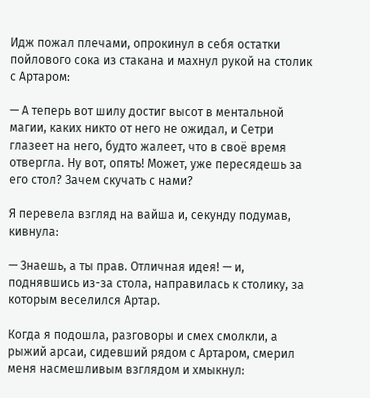Идж пожал плечами, опрокинул в себя остатки пойлового сока из стакана и махнул рукой на столик с Артаром:

— А теперь вот шилу достиг высот в ментальной магии, каких никто от него не ожидал, и Сетри глазеет на него, будто жалеет, что в своё время отвергла. Ну вот, опять! Может, уже пересядешь за его стол? Зачем скучать с нами?

Я перевела взгляд на вайша и, секунду подумав, кивнула:

— Знаешь, а ты прав. Отличная идея! — и, поднявшись из-за стола, направилась к столику, за которым веселился Артар.

Когда я подошла, разговоры и смех смолкли, а рыжий арсаи, сидевший рядом с Артаром, смерил меня насмешливым взглядом и хмыкнул: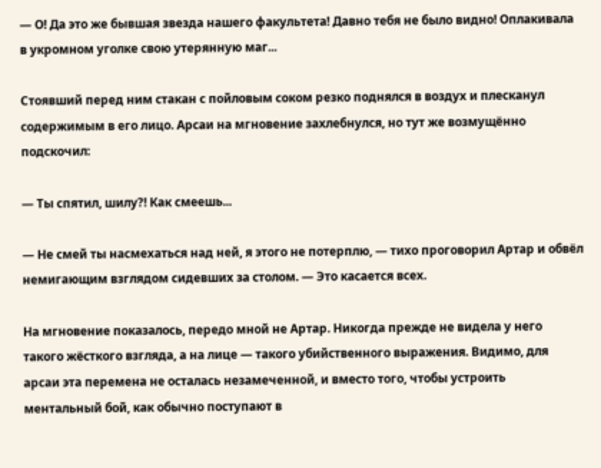— О! Да это же бывшая звезда нашего факультета! Давно тебя не было видно! Оплакивала в укромном уголке свою утерянную маг...

Стоявший перед ним стакан с пойловым соком резко поднялся в воздух и плесканул содержимым в его лицо. Арсаи на мгновение захлебнулся, но тут же возмущённо подскочил:

— Ты спятил, шилу?! Как смеешь...

— Не смей ты насмехаться над ней, я этого не потерплю, — тихо проговорил Артар и обвёл немигающим взглядом сидевших за столом. — Это касается всех.

На мгновение показалось, передо мной не Артар. Никогда прежде не видела у него такого жёсткого взгляда, а на лице — такого убийственного выражения. Видимо, для арсаи эта перемена не осталась незамеченной, и вместо того, чтобы устроить ментальный бой, как обычно поступают в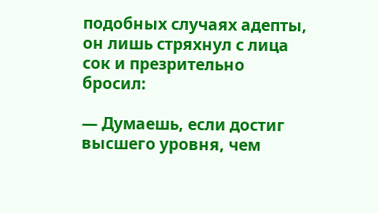подобных случаях адепты, он лишь стряхнул с лица сок и презрительно бросил:

— Думаешь, если достиг высшего уровня, чем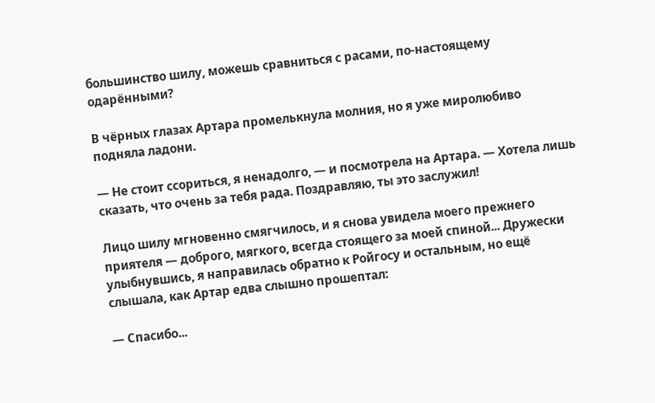большинство шилу, можешь сравниться с расами, по-настоящему одарёнными?

В чёрных глазах Артара промелькнула молния, но я уже миролюбиво подняла ладони.

— Не стоит ссориться, я ненадолго, — и посмотрела на Артара. — Хотела лишь сказать, что очень за тебя рада. Поздравляю, ты это заслужил!

Лицо шилу мгновенно смягчилось, и я снова увидела моего прежнего приятеля — доброго, мягкого, всегда стоящего за моей спиной... Дружески улыбнувшись, я направилась обратно к Ройгосу и остальным, но ещё слышала, как Артар едва слышно прошептал:

— Спасибо...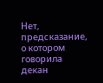Нет, предсказание, о котором говорила декан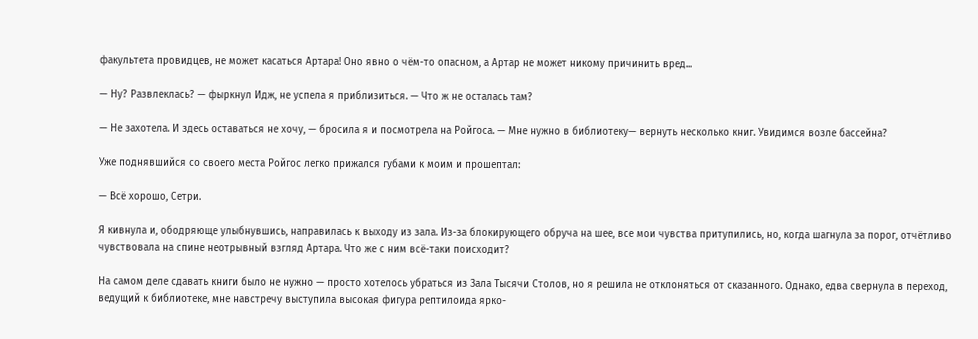факультета провидцев, не может касаться Артара! Оно явно о чём-то опасном, а Артар не может никому причинить вред...

— Ну? Развлеклась? — фыркнул Идж, не успела я приблизиться. — Что ж не осталась там?

— Не захотела. И здесь оставаться не хочу, — бросила я и посмотрела на Ройгоса. — Мне нужно в библиотеку— вернуть несколько книг. Увидимся возле бассейна?

Уже поднявшийся со своего места Ройгос легко прижался губами к моим и прошептал:

— Всё хорошо, Сетри.

Я кивнула и, ободряюще улыбнувшись, направилась к выходу из зала. Из-за блокирующего обруча на шее, все мои чувства притупились, но, когда шагнула за порог, отчётливо чувствовала на спине неотрывный взгляд Артара. Что же с ним всё-таки поисходит?

На самом деле сдавать книги было не нужно — просто хотелось убраться из Зала Тысячи Столов, но я решила не отклоняться от сказанного. Однако, едва свернула в переход, ведущий к библиотеке, мне навстречу выступила высокая фигура рептилоида ярко-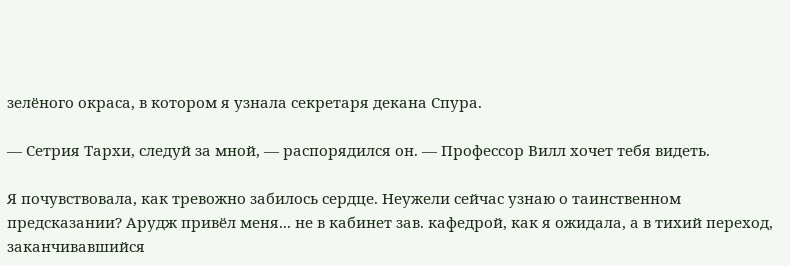зелёного окраса, в котором я узнала секретаря декана Спура.

— Сетрия Тархи, следуй за мной, — распорядился он. — Профессор Вилл хочет тебя видеть.

Я почувствовала, как тревожно забилось сердце. Неужели сейчас узнаю о таинственном предсказании? Арудж привёл меня... не в кабинет зав. кафедрой, как я ожидала, а в тихий переход, заканчивавшийся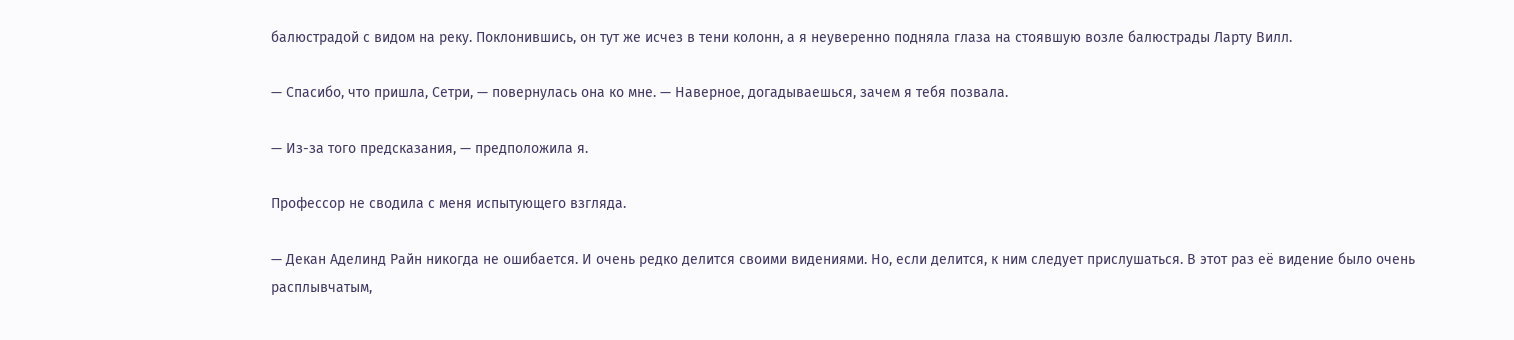балюстрадой с видом на реку. Поклонившись, он тут же исчез в тени колонн, а я неуверенно подняла глаза на стоявшую возле балюстрады Ларту Вилл.

— Спасибо, что пришла, Сетри, — повернулась она ко мне. — Наверное, догадываешься, зачем я тебя позвала.

— Из-за того предсказания, — предположила я.

Профессор не сводила с меня испытующего взгляда.

— Декан Аделинд Райн никогда не ошибается. И очень редко делится своими видениями. Но, если делится, к ним следует прислушаться. В этот раз её видение было очень расплывчатым,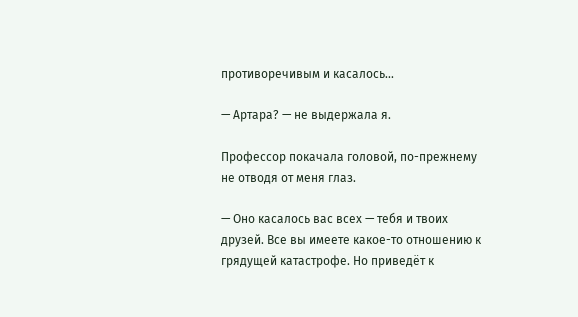противоречивым и касалось...

— Артара? — не выдержала я.

Профессор покачала головой, по-прежнему не отводя от меня глаз.

— Оно касалось вас всех — тебя и твоих друзей. Все вы имеете какое-то отношению к грядущей катастрофе. Но приведёт к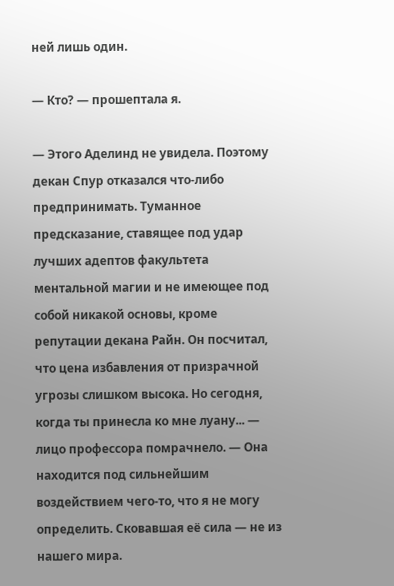ней лишь один.

— Кто? — прошептала я.

— Этого Аделинд не увидела. Поэтому декан Спур отказался что-либо предпринимать. Туманное предсказание, ставящее под удар лучших адептов факультета ментальной магии и не имеющее под собой никакой основы, кроме репутации декана Райн. Он посчитал, что цена избавления от призрачной угрозы слишком высока. Но сегодня, когда ты принесла ко мне луану... — лицо профессора помрачнело. — Она находится под сильнейшим воздействием чего-то, что я не могу определить. Сковавшая её сила — не из нашего мира.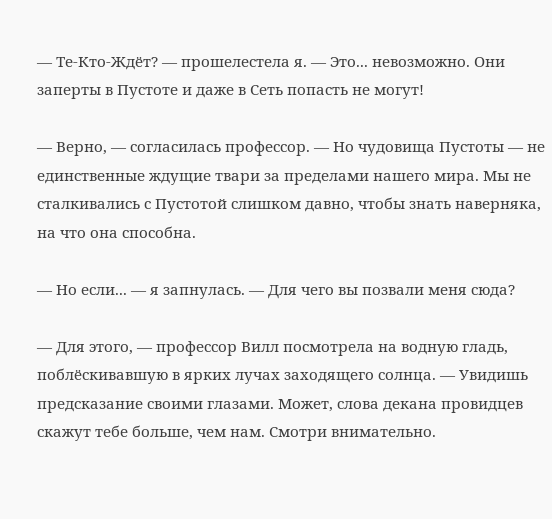— Те-Кто-Ждёт? — прошелестела я. — Это... невозможно. Они заперты в Пустоте и даже в Сеть попасть не могут!

— Верно, — согласилась профессор. — Но чудовища Пустоты — не единственные ждущие твари за пределами нашего мира. Мы не сталкивались с Пустотой слишком давно, чтобы знать наверняка, на что она способна.

— Но если... — я запнулась. — Для чего вы позвали меня сюда?

— Для этого, — профессор Вилл посмотрела на водную гладь, поблёскивавшую в ярких лучах заходящего солнца. — Увидишь предсказание своими глазами. Может, слова декана провидцев скажут тебе больше, чем нам. Смотри внимательно.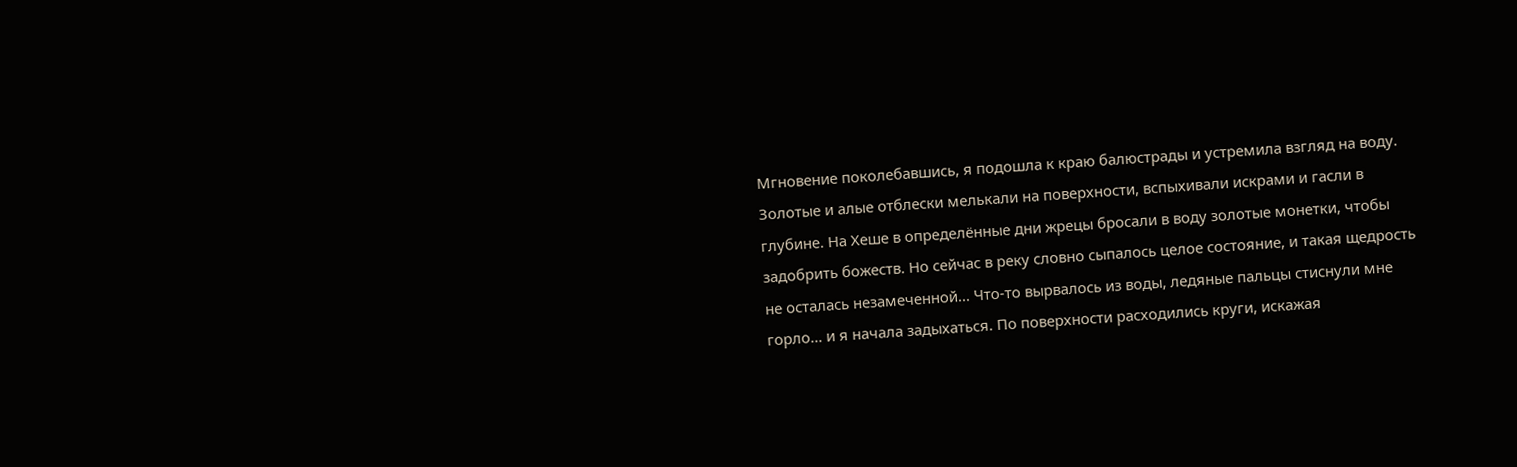Мгновение поколебавшись, я подошла к краю балюстрады и устремила взгляд на воду. Золотые и алые отблески мелькали на поверхности, вспыхивали искрами и гасли в глубине. На Хеше в определённые дни жрецы бросали в воду золотые монетки, чтобы задобрить божеств. Но сейчас в реку словно сыпалось целое состояние, и такая щедрость не осталась незамеченной... Что-то вырвалось из воды, ледяные пальцы стиснули мне горло... и я начала задыхаться. По поверхности расходились круги, искажая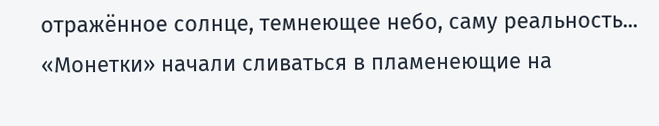отражённое солнце, темнеющее небо, саму реальность... «Монетки» начали сливаться в пламенеющие на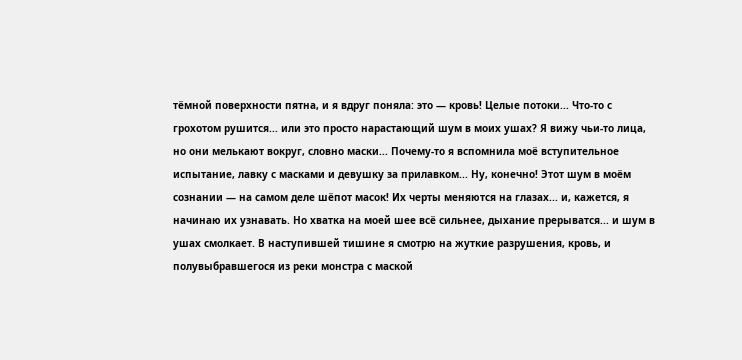тёмной поверхности пятна, и я вдруг поняла: это — кровь! Целые потоки... Что-то с грохотом рушится... или это просто нарастающий шум в моих ушах? Я вижу чьи-то лица, но они мелькают вокруг, словно маски... Почему-то я вспомнила моё вступительное испытание, лавку с масками и девушку за прилавком... Ну, конечно! Этот шум в моём сознании — на самом деле шёпот масок! Их черты меняются на глазах... и, кажется, я начинаю их узнавать. Но хватка на моей шее всё сильнее, дыхание прерыватся... и шум в ушах смолкает. В наступившей тишине я смотрю на жуткие разрушения, кровь, и полувыбравшегося из реки монстра с маской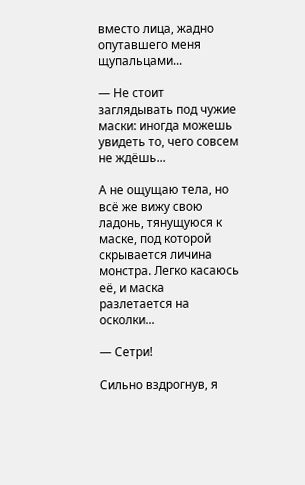вместо лица, жадно опутавшего меня щупальцами...

— Не стоит заглядывать под чужие маски: иногда можешь увидеть то, чего совсем не ждёшь...

А не ощущаю тела, но всё же вижу свою ладонь, тянущуюся к маске, под которой скрывается личина монстра. Легко касаюсь её, и маска разлетается на осколки...

— Сетри!

Сильно вздрогнув, я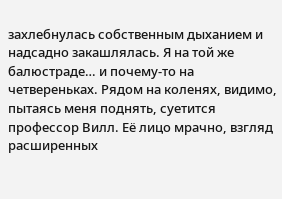захлебнулась собственным дыханием и надсадно закашлялась. Я на той же балюстраде… и почему-то на четвереньках. Рядом на коленях, видимо, пытаясь меня поднять, суетится профессор Вилл. Её лицо мрачно, взгляд расширенных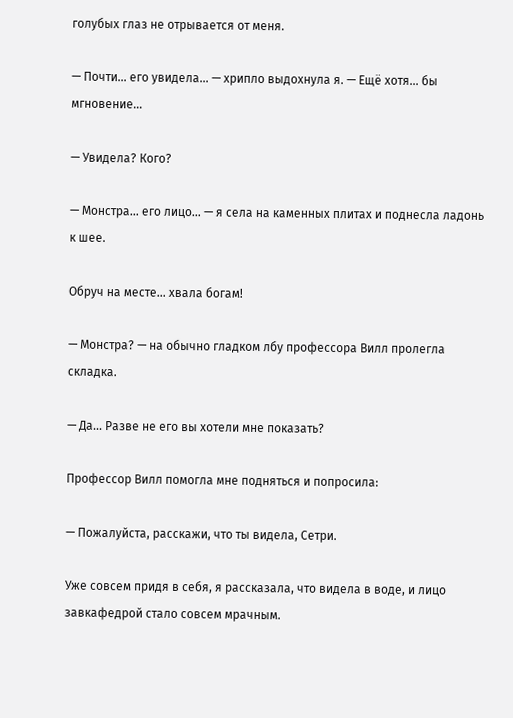голубых глаз не отрывается от меня.

— Почти... его увидела... — хрипло выдохнула я. — Ещё хотя... бы мгновение...

— Увидела? Кого?

— Монстра... его лицо... — я села на каменных плитах и поднесла ладонь к шее.

Обруч на месте... хвала богам!

— Монстра? — на обычно гладком лбу профессора Вилл пролегла складка.

— Да... Разве не его вы хотели мне показать?

Профессор Вилл помогла мне подняться и попросила:

— Пожалуйста, расскажи, что ты видела, Сетри.

Уже совсем придя в себя, я рассказала, что видела в воде, и лицо завкафедрой стало совсем мрачным.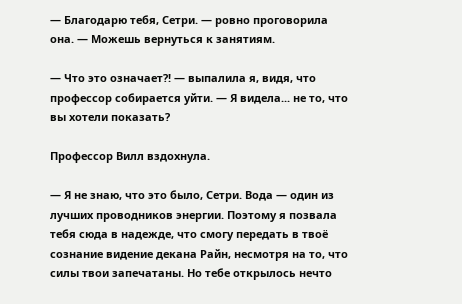— Благодарю тебя, Сетри. — ровно проговорила она. — Можешь вернуться к занятиям.

— Что это означает?! — выпалила я, видя, что профессор собирается уйти. — Я видела... не то, что вы хотели показать?

Профессор Вилл вздохнула.

— Я не знаю, что это было, Сетри. Вода — один из лучших проводников энергии. Поэтому я позвала тебя сюда в надежде, что смогу передать в твоё сознание видение декана Райн, несмотря на то, что силы твои запечатаны. Но тебе открылось нечто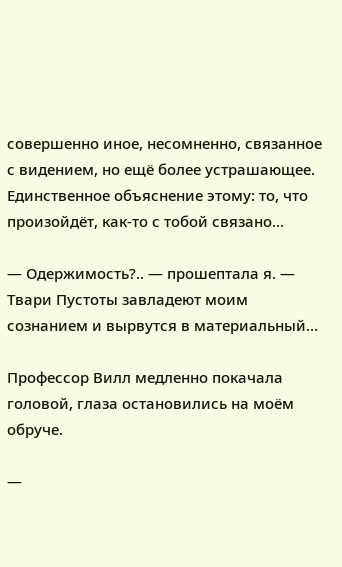совершенно иное, несомненно, связанное с видением, но ещё более устрашающее. Единственное объяснение этому: то, что произойдёт, как-то с тобой связано...

— Одержимость?.. — прошептала я. — Твари Пустоты завладеют моим сознанием и вырвутся в материальный...

Профессор Вилл медленно покачала головой, глаза остановились на моём обруче.

—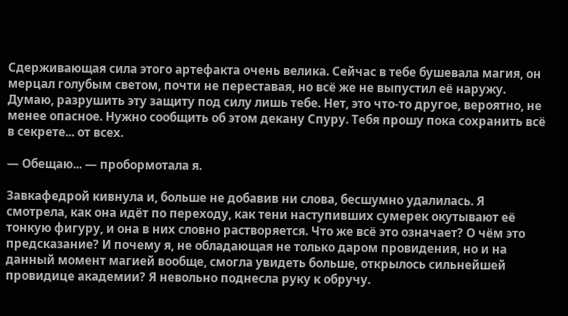Сдерживающая сила этого артефакта очень велика. Сейчас в тебе бушевала магия, он мерцал голубым светом, почти не переставая, но всё же не выпустил её наружу. Думаю, разрушить эту защиту под силу лишь тебе. Нет, это что-то другое, вероятно, не менее опасное. Нужно сообщить об этом декану Спуру. Тебя прошу пока сохранить всё в секрете... от всех.

— Обещаю... — пробормотала я.

Завкафедрой кивнула и, больше не добавив ни слова, бесшумно удалилась. Я смотрела, как она идёт по переходу, как тени наступивших сумерек окутывают её тонкую фигуру, и она в них словно растворяется. Что же всё это означает? О чём это предсказание? И почему я, не обладающая не только даром провидения, но и на данный момент магией вообще, смогла увидеть больше, открылось сильнейшей провидице академии? Я невольно поднесла руку к обручу.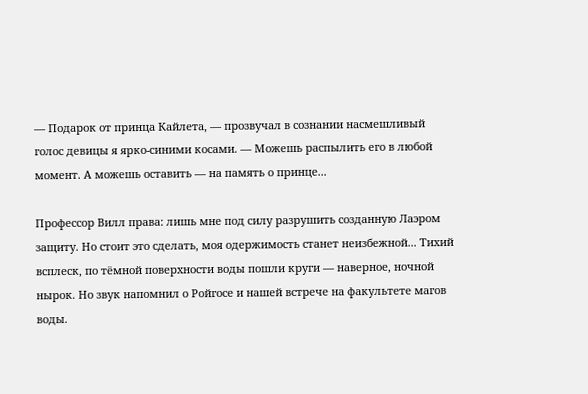— Подарок от принца Кайлета, — прозвучал в сознании насмешливый голос девицы я ярко-синими косами. — Можешь распылить его в любой момент. А можешь оставить — на память о принце...

Профессор Вилл права: лишь мне под силу разрушить созданную Лаэром защиту. Но стоит это сделать, моя одержимость станет неизбежной... Тихий всплеск, по тёмной поверхности воды пошли круги — наверное, ночной нырок. Но звук напомнил о Ройгосе и нашей встрече на факультете магов воды.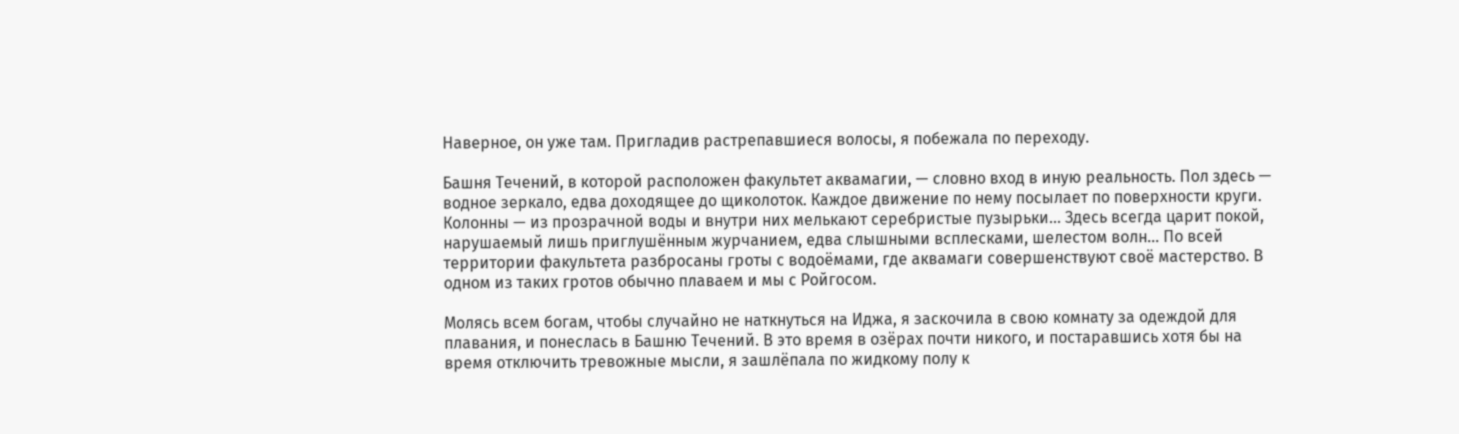Наверное, он уже там. Пригладив растрепавшиеся волосы, я побежала по переходу.

Башня Течений, в которой расположен факультет аквамагии, — словно вход в иную реальность. Пол здесь — водное зеркало, едва доходящее до щиколоток. Каждое движение по нему посылает по поверхности круги. Колонны — из прозрачной воды и внутри них мелькают серебристые пузырьки... Здесь всегда царит покой, нарушаемый лишь приглушённым журчанием, едва слышными всплесками, шелестом волн... По всей территории факультета разбросаны гроты с водоёмами, где аквамаги совершенствуют своё мастерство. В одном из таких гротов обычно плаваем и мы с Ройгосом.

Молясь всем богам, чтобы случайно не наткнуться на Иджа, я заскочила в свою комнату за одеждой для плавания, и понеслась в Башню Течений. В это время в озёрах почти никого, и постаравшись хотя бы на время отключить тревожные мысли, я зашлёпала по жидкому полу к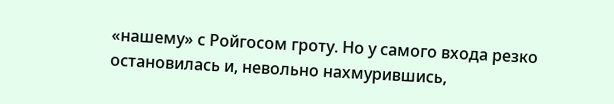«нашему» с Ройгосом гроту. Но у самого входа резко остановилась и, невольно нахмурившись,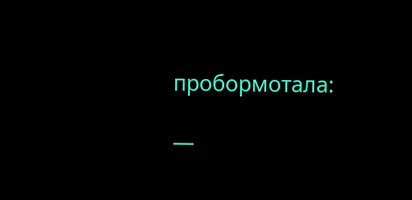пробормотала:

—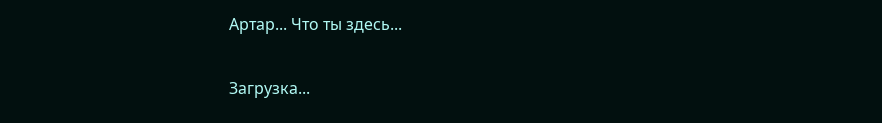Артар... Что ты здесь...

Загрузка...